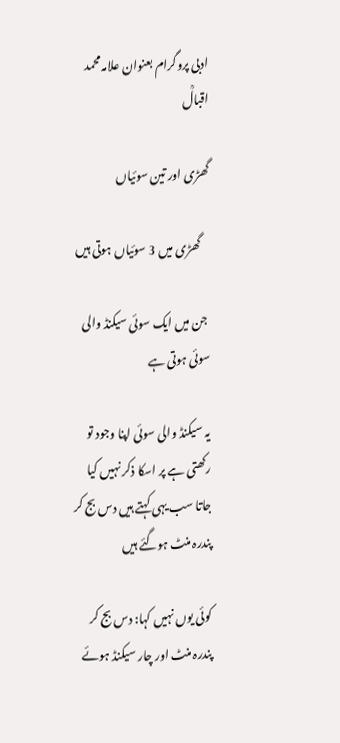ادبی پروگرام بعنوان علامہ محمد اقبالؒ

گھڑی اور تین سوئیاں

    گھڑی میں 3 سوئیاں ہوتی ہیں

 جن میں ایک سوئی سیکنڈ والی سوئی ہوتی ہے

یہ سیکنڈ والی سوئی اپنا وجود تو رکھتی ہے پر اسکا ذکر نہیں کیا جاتا سب یہی کہتے ہیں دس بج کر پندرہ منٹ ہوگئے ہیں

کوئی یوں نہیں کہا: دس بج کر پندرہ منٹ اور چار سیکنڈ ہوئے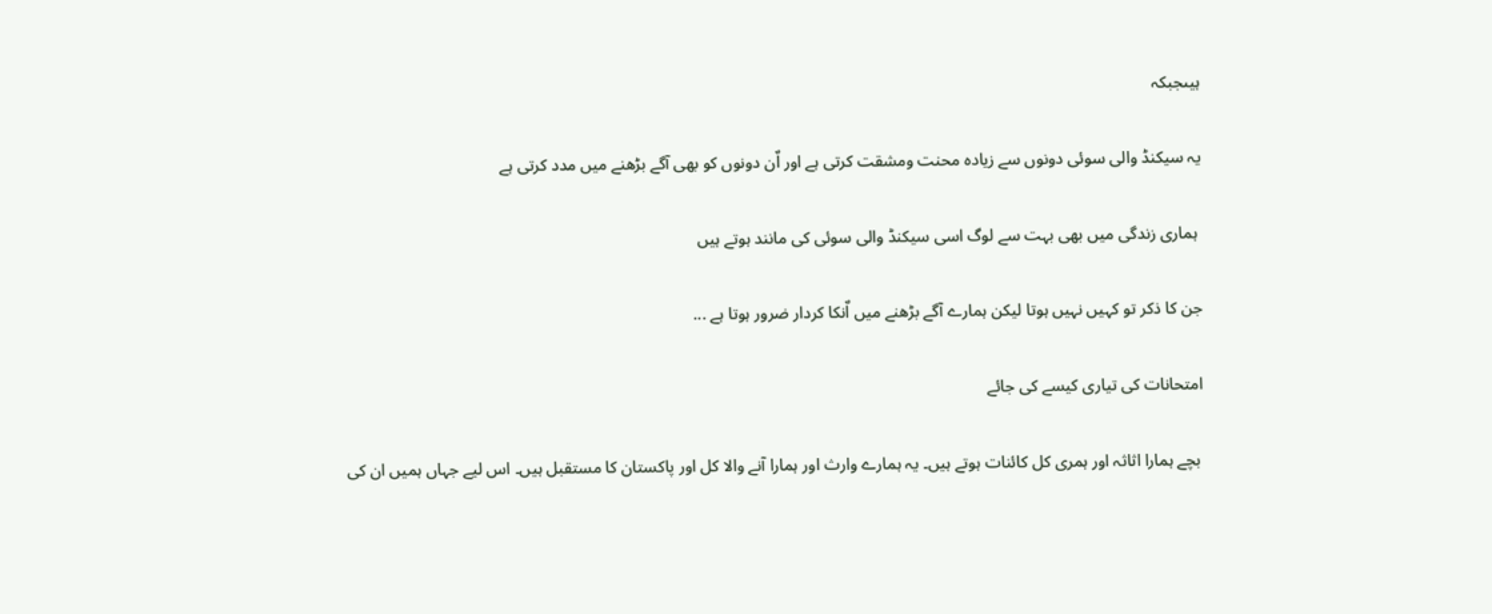ہیںجبکہ

یہ سیکنڈ والی سوئی دونوں سے زیادہ محنت ومشقت کرتی ہے اور اٌن دونوں کو بھی آگے بڑھنے میں مدد کرتی ہے

 ہماری زندگی میں بھی بہت سے لوگ اسی سیکنڈ والی سوئی کی مانند ہوتے ہیں

جن کا ذکر تو کہیں نہیں ہوتا لیکن ہمارے آگے بڑھنے میں اٌنکا کردار ضرور ہوتا ہے ...

امتحانات کی تیاری کیسے کی جائے

 بچے ہمارا اثاثہ اور ہمری کل کائنات ہوتے ہیں۔ یہ ہمارے وارث اور ہمارا آنے والا کل اور پاکستان کا مستقبل ہیں۔ اس لیے جہاں ہمیں ان کی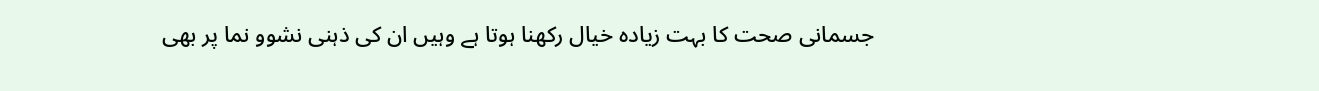جسمانی صحت کا بہت زیادہ خیال رکھنا ہوتا ہے وہیں ان کی ذہنی نشوو نما پر بھی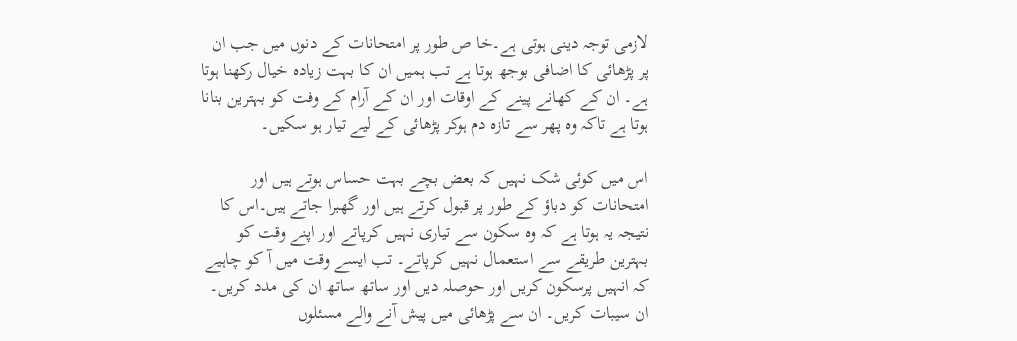لازمی توجہ دینی ہوتی ہے۔خا ص طور پر امتحانات کے دنوں میں جب ان پر پڑھائی کا اضافی بوجھ ہوتا ہے تب ہمیں ان کا بہت زیادہ خیال رکھنا ہوتا ہے۔ ان کے کھانے پینے کے اوقات اور ان کے آرام کے وفت کو بہترین بنانا ہوتا ہے تاکہ وہ پھر سے تازہ دم ہوکر پڑھائی کے لیے تیار ہو سکیں۔

اس میں کوئی شک نہیں کہ بعض بچے بہت حساس ہوتے ہیں اور امتحانات کو دباؤ کے طور پر قبول کرتے ہیں اور گھبرا جاتے ہیں۔اس کا نتیجہ یہ ہوتا ہے کہ وہ سکون سے تیاری نہیں کرپاتے اور اپنے وقت کو بہترین طریقے سے استعمال نہیں کرپاتے۔ تب ایسے وقت میں آ کو چاہیے کہ انہیں پرسکون کریں اور حوصلہ دیں اور ساتھ ساتھ ان کی مدد کریں۔ ان سیبات کریں۔ ان سے پڑھائی میں پیش آنے والے مسئلوں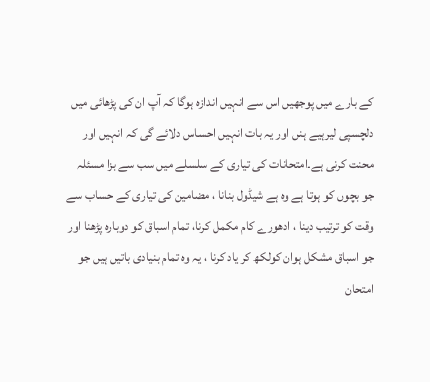کے بارے میں پوجھیں اس سے انہیں اندازہ ہوگا کہ آپ ان کی پڑھائی میں دلچسپی لیرہیے ہنں اور یہ بات انہیں احساس دلائے گی کہ انہیں اور محنت کرنی ہے۔امتحانات کی تیاری کے سلسلے میں سب سے بزا مسئلہ جو بچوں کو ہوتا ہے وہ ہے شیڈول بنانا ، مضامین کی تیاری کے حساب سے وقت کو ترتیب دینا ، ادھورے کام مکمل کرنا، تمام اسباق کو دوبارہ پڑھنا اور جو اسباق مشکل ہوان کولکھ کر یاد کرنا ، یہ وہ تمام بنیادی باتیں ہیں جو امتحان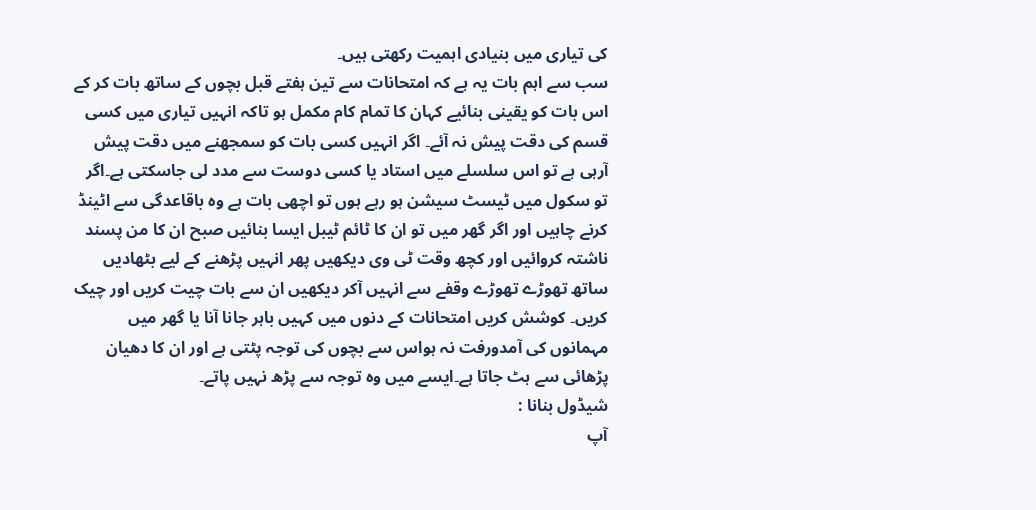کی تیاری میں بنیادی اہمیت رکھتی ہیں۔
سب سے اہم بات یہ ہے کہ امتحانات سے تین ہفتے قبل بچوں کے ساتھ بات کر کے اس بات کو یقینی بنائیے کہان کا تمام کام مکمل ہو تاکہ انہیں تیاری میں کسی قسم کی دقت پیش نہ آئے۔ اگر انہیں کسی بات کو سمجھنے میں دقت پیش آرہی ہے تو اس سلسلے میں استاد یا کسی دوست سے مدد لی جاسکتی ہے۔اگر تو سکول میں ٹیسٹ سیشن ہو رہے ہوں تو اچھی بات ہے وہ باقاعدگی سے اٹینڈ کرنے چاہیں اور اگر گھر میں تو ان کا ٹائم ٹیبل ایسا بنائیں صبح ان کا من پسند ناشتہ کروائیں اور کچھ وقت ٹی وی دیکھیں پھر انہیں پڑھنے کے لیے بٹھادیں ساتھ تھوڑے تھوڑے وقفے سے انہیں آکر دیکھیں ان سے بات چیت کریں اور چیک کریں۔ کوشش کریں امتحانات کے دنوں میں کہیں باہر جانا آنا یا گھر میں مہمانوں کی آمدورفت نہ ہواس سے بچوں کی توجہ پٹتی ہے اور ان کا دھیان پڑھائی سے ہٹ جاتا ہے۔ایسے میں وہ توجہ سے پڑھ نہیں پاتے۔
شیڈول بنانا :
آپ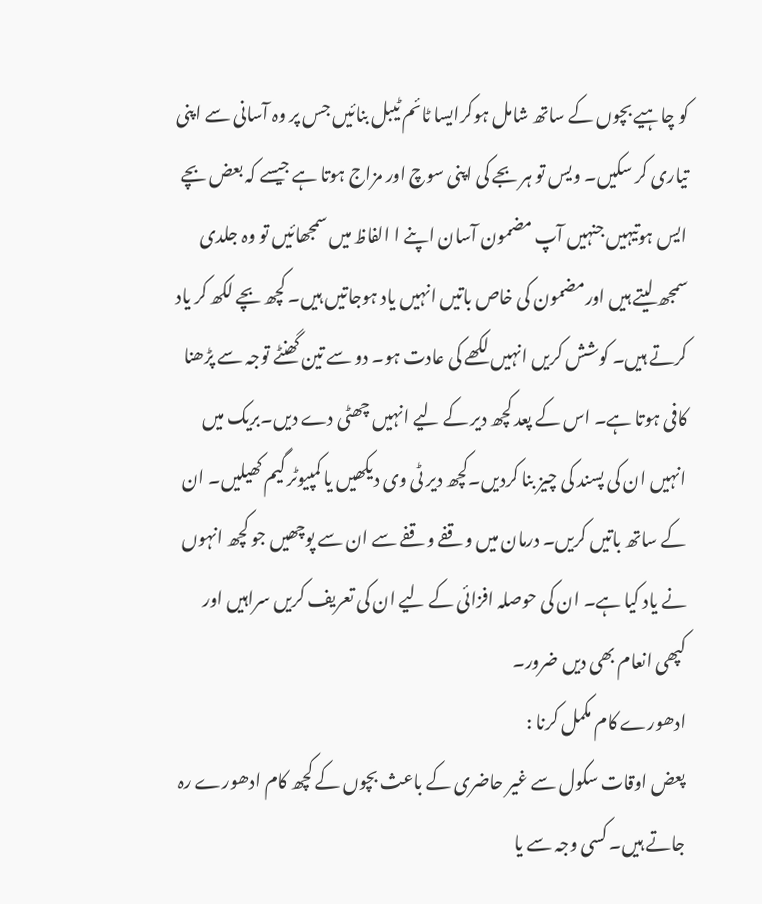کو چاہیے بچوں کے ساتھ شامل ہوکرایسا ٹائم ٹیبل بنائیں جس پر وہ آسانی سے اپنی تیاری کر سکیں۔ ویس تو ہر بجے کی اپنی سوچ اور مزاج ہوتا ہے جیسے کہ بعض بچے ایس ہوتیہیں جنہیں آپ مضمون آسان اپنے ا الفاظ میں سمجھائیں تو وہ جلدی سمجھ لیتے ہیں اورمضمون کی خاص باتیں انہیں یاد ہوجاتیں ہیں۔ کچھ بچے لکھ کر یاد کرتے ہیں۔ کوشش کریں انہیں لکھے کی عادت ہو۔ دو سے تین گھنٹے توجہ سے پڑھنا کافی ہوتا ہے۔ اس کے پعد کچھ دیر کے لیے انہیں چھٹی دے دیں۔بریک میں انہیں ان کی پسند کی چیز بنا کردیں۔کچھ دیر ٹی وی دیکھیں یا کمپیوٹر گیم کھیلیں۔ ان کے ساتھ باتیں کریں۔ درمان میں وقفے وقفے سے ان سے پوچھیں جو کچھ انہوں نے یاد کیا ہے۔ ان کی حوصلہ افزائی کے لیے ان کی تعریف کریں سراہیں اور کپھی انعام بھی دیں ضرور۔
ادھورے کام مکمل کرنا :
پعض اوقات سکول سے غیر حاضری کے باعث بچوں کے کچھ کام ادھورے رہ جاتے ہیں۔ کسی وجہ سے یا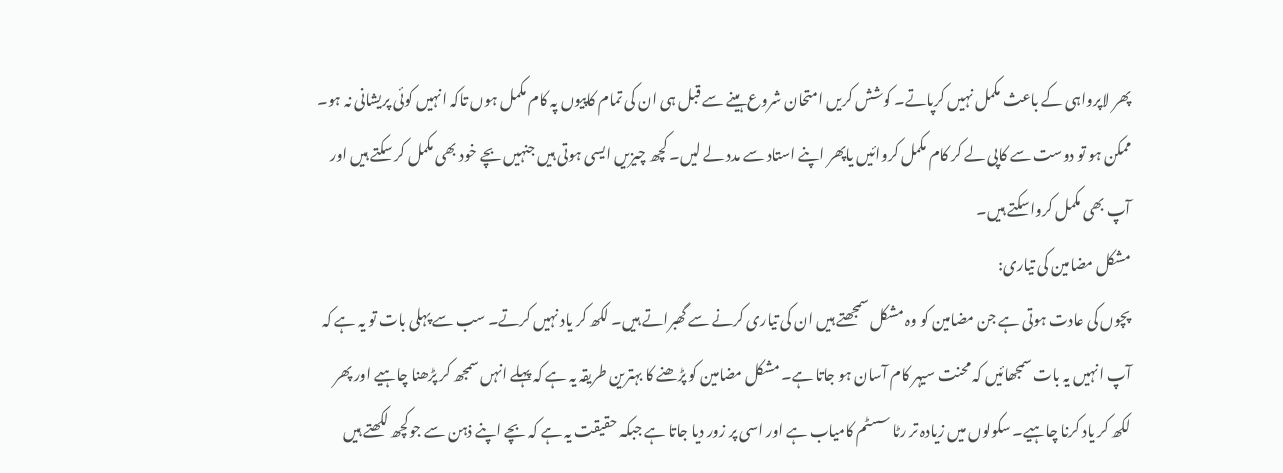پھر لاپرواہی کے باعث مکمل نہیں کرپاتے۔ کوشش کریں امتحان شروع ہینے سے قبل ہی ان کی تمام کاپیوں پہ کام مکمل ہوں تاکہ انہیں کوئی پریشانی نہ ہو۔ ممکن ہو تو دوست سے کاپی لے کر کام مکمل کروائیں یاپھر اپنے استاد سے مدد لے لیں۔ کچھ چیزیں ایسی ہوتی ہیں جنہیں بچے خود بھی مکمل کر سکتے ہیں اور آپ بھی مکمل کرواسکتے ہیں۔
مشکل مضامین کی تیاری:
پچوں کی عادت ہوتی ہے جن مضامین کو وہ مشکل سمجھتے ہیں ان کی تیاری کرنے سے گھبراتے ہیں۔ لکھ کر یاد نہیں کرتے۔ سب سے پہلی بات تو یہ ہے کہ آپ انہیں یہ بات سمجھائیں کہ محنت سیہر کام آسان ہو جاتا ہے۔ مشکل مضامین کو پڑھنے کا بہترین طریقہ یہ ہے کہ پہلے انہں سمجھ کر پڑھنا چاہیے اور پھر لکھ کر یاد کرنا چاہیے۔ سکولوں میں زیادہ تر رٹا سسٹم کامیاب ہے اور اسی پر زور دیا جاتا ہے جبکہ حقیقت یہ ہے کہ بچے اپنے ذہن سے جوکچھ لکھتے ہیں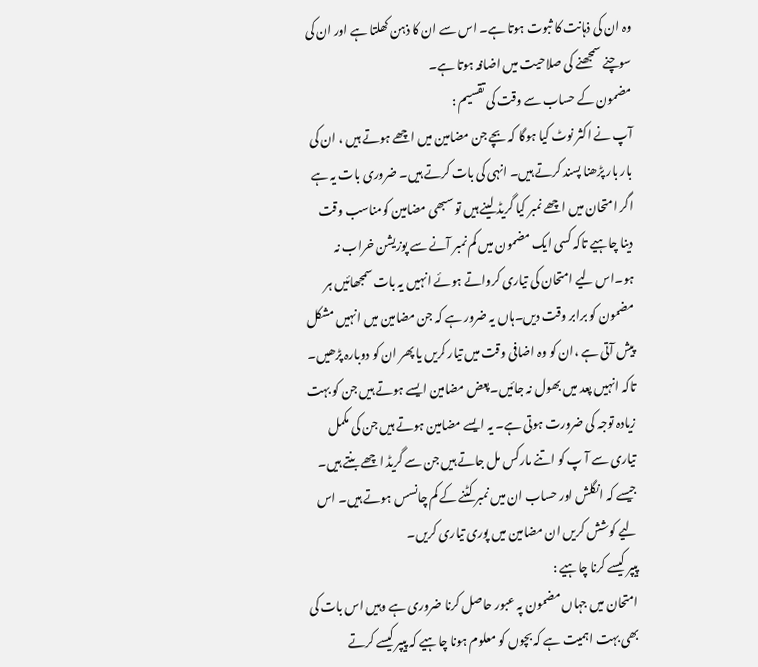وہ ان کی ذہانت کا ثبوت ہوتا ہے۔ اس سے ان کا ذہن کھلتا ہے اور ان کی سوچنے سمجھنے کی صلاحیت میں اضافہ ہوتا ہے۔
مضمون کے حساب سے وقت کی تقسیم :
آپ نے اکثر نوٹ کیا ہوگا کہ بچے جن مضامین میں اچھے ہوتے ہیں ، ان کی بار بار پڑھنا پسند کرتے ہیں۔ انہی کی بات کرتے ہیں۔ ضروری بات یہ ہے اگر امتحان میں اچھے نمبر کیا گریڈ لینے ہیں تو سبھی مضامین کومناسب وقت دینا چاہیے تاکہ کسی ایک مضمون میں کم نمبر آنے سے پوزیشن خراب نہ ہو۔اس لیے امتحان کی تیاری کرواتے ہوئے انہیں یہ بات سمجھائیں ہر مضمون کو برابر وقت دیں۔ہاں یہ ضرور ہے کہ جن مضامین میں انہیں مشکل پیش آتی ہے ،ان کو وہ اضافی وقت میں تیار کریں یا پھر ان کو دوبارہ پڑھیں۔ تاکہ انہیں پعد میں بھول نہ جائیں۔پعض مضامین ایسے ہوتے ہیں جن کو بہت زیادہ توجہ کی ضرورت ہوتی ہے۔ یہ ایسے مضامین ہوتے ہیں جن کی مکمل تیاری سے آ پ کو اتنے مارکس مل جاتے ہیں جن سے گریڈ اچھے بنتے ہیں۔ جیسے کہ انگلش اور حساب ان میں نمبر کٹنے کے کم چانسس ہوتے ہیں۔ اس لیے کوشش کریں ان مضامین میں پوری تیاری کریں۔
پیپر کیسے کرنا چاہیے :
امتحان میں جہاں مضمون پہ عبور حاصل کرنا ضروری ہے وہیں اس بات کی بھی بہت اہمیت ہے کہ بچوں کو معلوم ہونا چاہیے کہ پیپر کیسے کرتے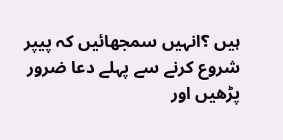ہیں ؟انہیں سمجھائیں کہ پیپر شروع کرنے سے پہلے دعا ضرور پڑھیں اور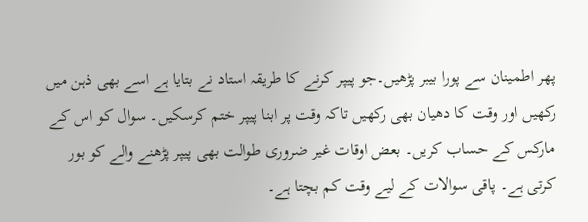پھر اطمینان سے پورا بیبر پڑھیں۔جو پیپر کرنے کا طریقہ استاد نے بتایا ہے اسے بھی ذہن میں رکھیں اور وقت کا دھیان بھی رکھیں تاکہ وقت پر ابنا پیپر ختم کرسکیں۔ سوال کو اس کے مارکس کے حساب کریں۔ بعض اوقات غیر ضروری طوالت بھی پیپر پڑھنے والے کو بور کرتی ہے۔ پاقی سوالات کے لیے وقت کم بچتا ہے۔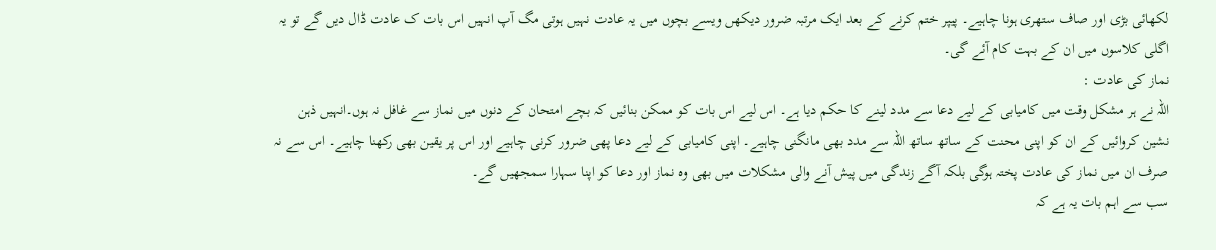لکھائی بڑی اور صاف ستھری ہونا چاہیے۔ پیپر ختم کرنے کے بعد ایک مرتبہ ضرور دیکھں ویسے بچوں میں یہ عادت نہیں ہوتی مگ آپ انہیں اس بات ک عادت ڈال دیں گے تو یہ اگلی کلاسوں میں ان کے بہت کام آئے گی۔
نماز کی عادت :
اللہ نے ہر مشکل وقت میں کامیابی کے لیے دعا سے مدد لینے کا حکم دیا ہے۔ اس لیے اس بات کو ممکن بنائیں کہ بچے امتحان کے دنوں میں نماز سے غافل نہ ہوں۔انہیں ذہن نشین کروائیں کے ان کو اپنی محنت کے ساتھ ساتھ اللہ سے مدد بھی مانگنی چاہیے۔ اپنی کامیابی کے لیے دعا پھی ضرور کرنی چاہیے اور اس پر یقین بھی رکھنا چاہیے۔ اس سے نہ صرف ان میں نماز کی عادت پختہ ہوگی بلکہ آگے زندگی میں پیش آنے والی مشکلات میں بھی وہ نماز اور دعا کو اپنا سہارا سمجھیں گے۔
سب سے اہم بات یہ ہے کہ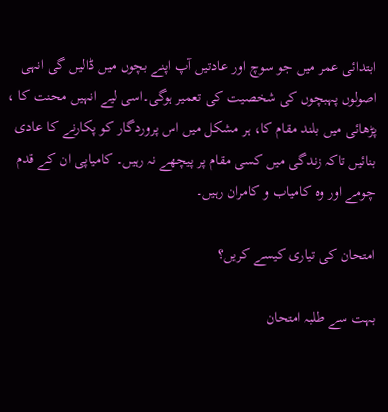ابتدائی عمر میں جو سوچ اور عادتیں آپ اپنے بچوں میں ڈالیں گی انہی اصولوں پہبچوں کی شخصیت کی تعمیر ہوگی۔اسی لیے انہیں محنت کا ، پڑھائی میں بلند مقام کا، ہر مشکل میں اس پروردگار کو پکارنے کا عادی بنائیں تاکہ زندگی میں کسی مقام پر پیچھے نہ رہیں۔ کامیاپی ان کے قدم چومے اور وہ کامیاب و کامران رہیں۔

امتحان کی تیاری کیسے کریں؟

بہت سے طلبہ امتحان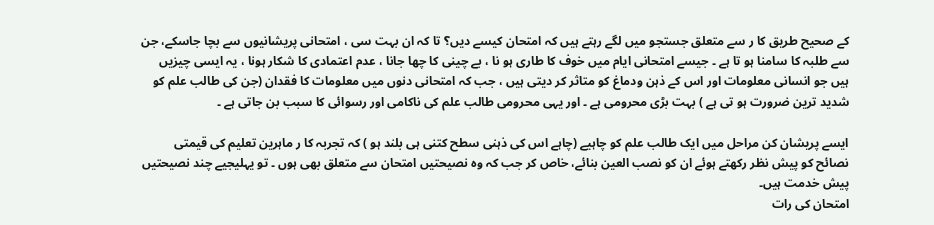کے صحیح طریق کا ر سے متعلق جستجو میں لگے رہتے ہیں کہ امتحان کیسے دیں؟ تا کہ ان بہت سی ، امتحانی پریشانیوں سے بچا جاسکے، جن سے طلبہ کا سامنا ہو تا ہے ۔ جیسے امتحانی ایام میں خوف کا طاری ہو نا ، بے چینی کا چھا جانا ، عدم اعتمادی کا شکار ہونا ، یہ ایسی چیزیں ہیں جو انسانی معلومات اور اس کے ذہن ودماغ کو متاثر کر دیتی ہیں ، جب کہ امتحانی دنوں میں معلومات کا فقدان (جن کی طالب علم کو شدید ترین ضرورت ہو تی ہے ) بہت بڑی محرومی ہے ۔ اور یہی محرومی طالب علم کی ناکامی اور رسوائی کا سبب بن جاتی ہے ۔

ایسے پریشان کن مراحل میں ایک طالب علم کو چاہیے (چاہے اس کی ذہنی سطح کتنی ہی بلند ہو ) کہ تجربہ کا ر ماہرین تعلیم کی قیمتی نصائح کو پیش نظر رکھتے ہوئے ان کو نصب العین بنائے، خاص کر جب کہ وہ نصیحتیں امتحان سے متعلق بھی ہوں ۔ تو یہلیجیے چند نصیحتیں پیش خدمت ہیں۔
امتحان کی رات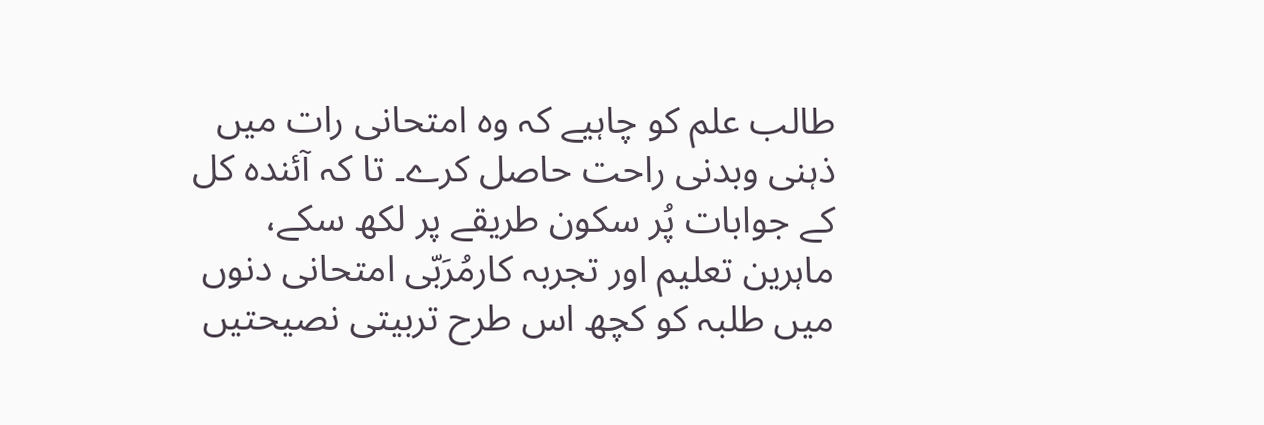طالب علم کو چاہیے کہ وہ امتحانی رات میں ذہنی وبدنی راحت حاصل کرے۔ تا کہ آئندہ کل کے جوابات پُر سکون طریقے پر لکھ سکے، ماہرین تعلیم اور تجربہ کارمُرَبّی امتحانی دنوں میں طلبہ کو کچھ اس طرح تربیتی نصیحتیں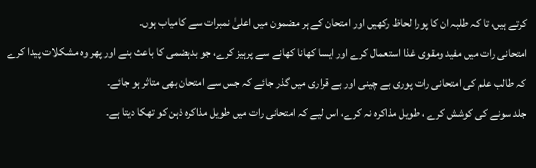کرتے ہیں، تا کہ طلبہ ان کا پورا لحاظ رکھیں اور امتحان کے ہر مضمون میں اعلیٰ نمبرات سے کامیاب ہوں۔
امتحانی رات میں مفید ومقوی غذا استعمال کرے اور ایسا کھانا کھانے سے پرہیز کرے، جو بدہضمی کا باعث بنے اور پھر وہ مشکلات پیدا کرے کہ طالب علم کی امتحانی رات پوری بے چینی اور بے قراری میں گذر جائے کہ جس سے امتحان بھی متاثر ہو جائے۔
جلد سونے کی کوشش کرے ، طویل مذاکرہ نہ کرے، اس لیے کہ امتحانی رات میں طویل مذاکرہ ذہن کو تھکا دیتا ہے۔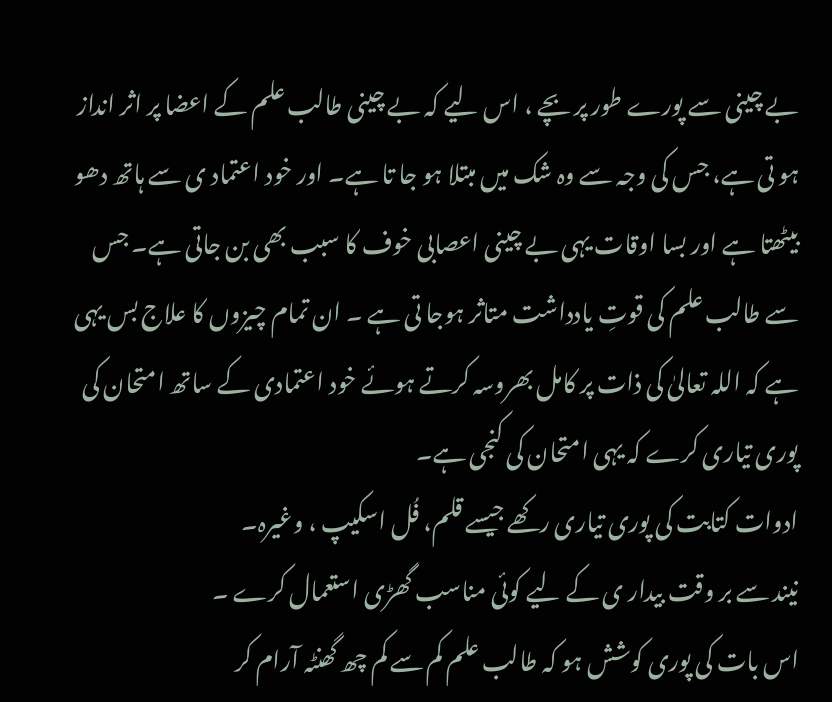بے چینی سے پورے طور پر بچے ، اس لیے کہ بے چینی طالب علم کے اعضا پر اثر انداز ہو تی ہے، جس کی وجہ سے وہ شک میں مبتلا ہو جا تا ہے۔ اور خود اعتماد ی سے ہاتھ دھو بیٹھتا ہے اور بسا اوقات یہی بے چینی اعصابی خوف کا سبب بھی بن جاتی ہے۔ جس سے طالب علم کی قوتِ یادداشت متاثر ہوجا تی ہے ۔ ان تمام چیزوں کا علاج بس یہی ہے کہ اللہ تعالیٰ کی ذات پر کامل بھروسہ کرتے ہوئے خود اعتمادی کے ساتھ امتحان کی پوری تیاری کرے کہ یہی امتحان کی کنجی ہے۔
ادوات کتابت کی پوری تیاری رکھے جیسے قلم، فُل اسکیپ ، وغیرہ۔
نیند سے بر وقت بیدار ی کے لیے کوئی مناسب گھڑی استعمال کرے ۔
اس بات کی پوری کوشش ہو کہ طالب علم کم سے کم چھ گھنٹہ آرام کر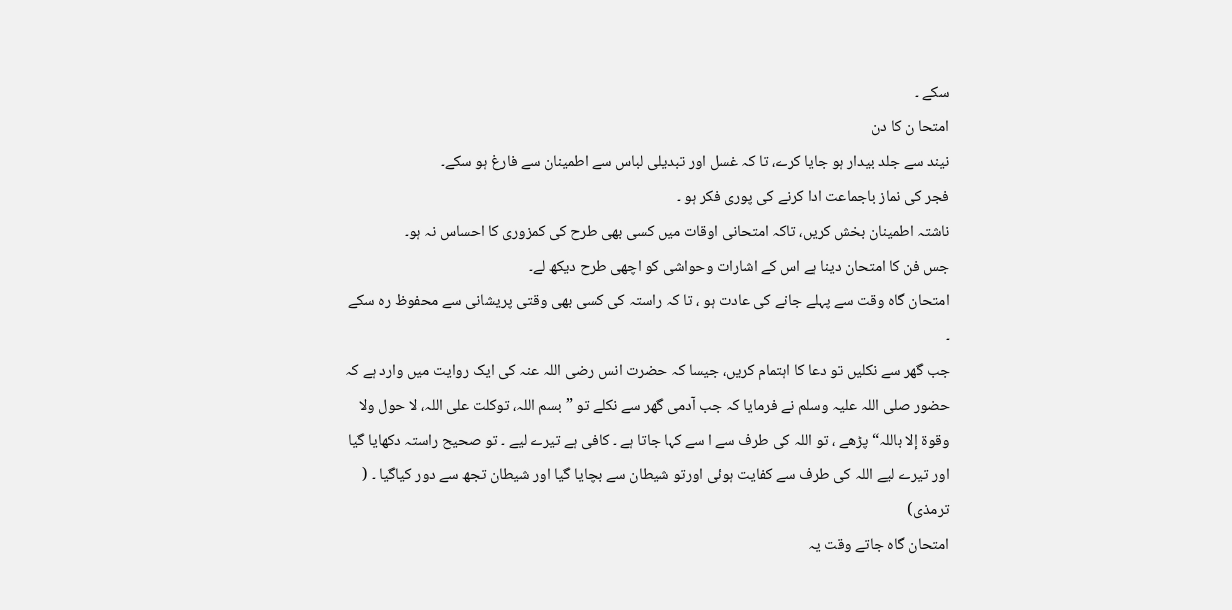سکے ۔
امتحا ن کا دن
نیند سے جلد بیدار ہو جایا کرے، تا کہ غسل اور تبدیلی لباس سے اطمینان سے فارغ ہو سکے۔
فجر کی نماز باجماعت ادا کرنے کی پوری فکر ہو ۔
ناشتہ اطمینان بخش کریں، تاکہ امتحانی اوقات میں کسی بھی طرح کی کمزوری کا احساس نہ ہو۔
جس فن کا امتحان دینا ہے اس کے اشارات وحواشی کو اچھی طرح دیکھ لے۔
امتحان گاہ وقت سے پہلے جانے کی عادت ہو ، تا کہ راستہ کی کسی بھی وقتی پریشانی سے محفوظ رہ سکے ۔
جب گھر سے نکلیں تو دعا کا اہتمام کریں، جیسا کہ حضرت انس رضی اللہ عنہ کی ایک روایت میں وارد ہے کہ حضور صلی اللہ علیہ وسلم نے فرمایا کہ جب آدمی گھر سے نکلے تو ”بسم اللہ، توکلت علی اللہ، لا حول ولا وقوة إلا باللہ“ پڑھے ، تو اللہ کی طرف سے ا سے کہا جاتا ہے ۔ کافی ہے تیرے لیے ۔ تو صحیح راستہ دکھایا گیا اور تیرے لیے اللہ کی طرف سے کفایت ہوئی اورتو شیطان سے بچایا گیا اور شیطان تجھ سے دور کیاگیا ۔ ( ترمذی)
امتحان گاہ جاتے وقت یہ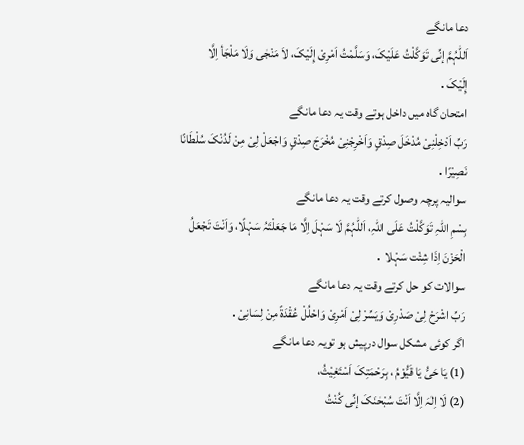دعا مانگے
اَللّٰہُمَّ إنِّی تَوَکَّلْتُ عَلَیْکَ، وَسَلَّمْتُ اَمْرِیْ إِلَیْکَ، لاَ مَنْجٰی وَلَا مَلْجَأ اِلَّا إِلَیْکَ․
امتحان گاہ میں داخل ہوتے وقت یہ دعا مانگے
رَبِّ اَدْخِلْنِیْ مُدْخَلَ صِدْقٍ وَاَخْرِجْنِیْ مُخْرَجَ صِدْقٍ وَاجْعَلْ لِیْ مِنْ لَدُنْکَ سُلْطَانًا نَصِیْرًا․
سوالیہ پرچہ وصول کرتے وقت یہ دعا مانگے
بِسْمِ اللّٰہِ تَوَکَّلْتُ عَلَی اللّٰہِ، اَللّٰہُمَّ لَا سَہْلَ اِلَّا مَا جَعَلْتَہُ سَہْلًا، وَاَنْتَ تَجْعَلُ الْحَزْنَ اِذَا شِئْت سَہْلا ․
سوالات کو حل کرتے وقت یہ دعا مانگے
رَبِّ اشْرَحْ لِیْ صَدْرِیْ وَیَسِّرْ لِیْ اَمْرِیْ وَاحْلُلْ عُقْدَةً مِنْ لِسَانِیْ․
اگر کوئی مشکل سوال درپیش ہو تویہ دعا مانگے
(1) یَا حَیُّ یَا قَیُّوْمُ ، بِرَحْمَتِکَ اَسْتَغِیْثُ،
(2) لَا اِلٰہَ اِلَّا اَنْتَ سُبْحٰنَکَ إنِّی کُنْتُ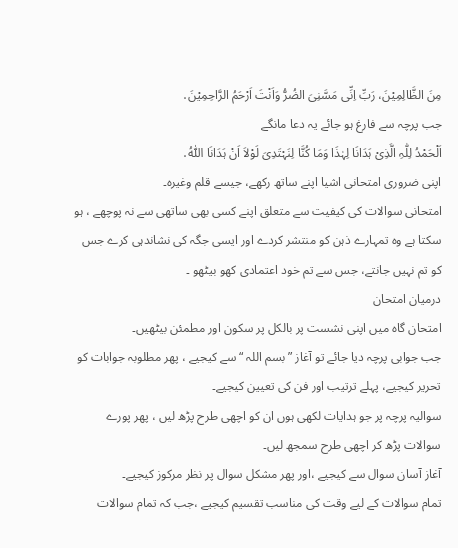مِنَ الظَّالِمِیْنَ، رَبِّ اِنِّی مَسَّنِیَ الضُرُّ وَاَنْتَ اَرْحَمُ الرَّاحِمِیْنَ․
جب پرچہ سے فارغ ہو جائے یہ دعا مانگے
اَلْحَمْدُ لِلّٰہِ الَّذِیْ ہَدَانَا لِہٰذَا وَمَا کُنَّا لِنَہْتَدِیَ لَوْلاَ اَنْ ہَدَانَا اللّٰہُ․
اپنی ضروری امتحانی اشیا اپنے ساتھ رکھے، جیسے قلم وغیرہ۔
امتحانی سوالات کی کیفیت سے متعلق اپنے کسی بھی ساتھی سے نہ پوچھے ، ہو سکتا ہے وہ تمہارے ذہن کو منتشر کردے اور ایسی جگہ کی نشاندہی کرے جس کو تم نہیں جانتے، جس سے تم خود اعتمادی کھو بیٹھو ۔
درمیان امتحان
امتحان گاہ میں اپنی نشست پر بالکل پر سکون اور مطمئن بیٹھیں۔
جب جوابی پرچہ دیا جائے تو آغاز ”بسم اللہ “ سے کیجیے ، پھر مطلوبہ جوابات کو تحریر کیجیے، پہلے ترتیب اور فن کی تعیین کیجیے۔
سوالیہ پرچہ پر جو ہدایات لکھی ہوں ان کو اچھی طرح پڑھ لیں ، پھر پورے سوالات پڑھ کر اچھی طرح سمجھ لیں۔
آغاز آسان سوال سے کیجیے ،اور پھر مشکل سوال پر نظر مرکوز کیجیے۔
تمام سوالات کے لیے وقت کی مناسب تقسیم کیجیے ،جب کہ تمام سوالات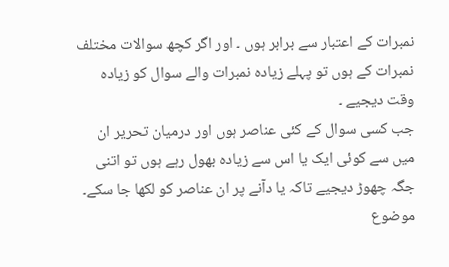نمبرات کے اعتبار سے برابر ہوں ۔ اور اگر کچھ سوالات مختلف نمبرات کے ہوں تو پہلے زیادہ نمبرات والے سوال کو زیادہ وقت دیجیے ۔
جب کسی سوال کے کئی عناصر ہوں اور درمیان تحریر ان میں سے کوئی ایک یا اس سے زیادہ بھول رہے ہوں تو اتنی جگہ چھوڑ دیجیے تاکہ یا دآنے پر ان عناصر کو لکھا جا سکے۔
موضوع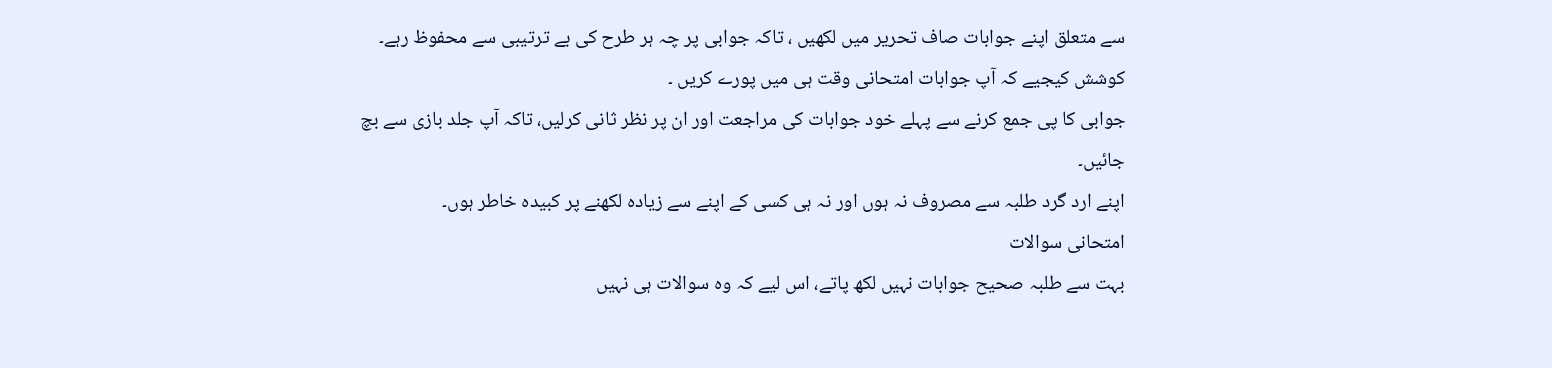سے متعلق اپنے جوابات صاف تحریر میں لکھیں ، تاکہ جوابی پر چہ ہر طرح کی بے ترتیبی سے محفوظ رہے۔
کوشش کیجیے کہ آپ جوابات امتحانی وقت ہی میں پورے کریں ۔
جوابی کا پی جمع کرنے سے پہلے خود جوابات کی مراجعت اور ان پر نظر ثانی کرلیں، تاکہ آپ جلد بازی سے بچ جائیں۔
اپنے ارد گرد طلبہ سے مصروف نہ ہوں اور نہ ہی کسی کے اپنے سے زیادہ لکھنے پر کبیدہ خاطر ہوں۔
امتحانی سوالات
بہت سے طلبہ صحیح جوابات نہیں لکھ پاتے، اس لیے کہ وہ سوالات ہی نہیں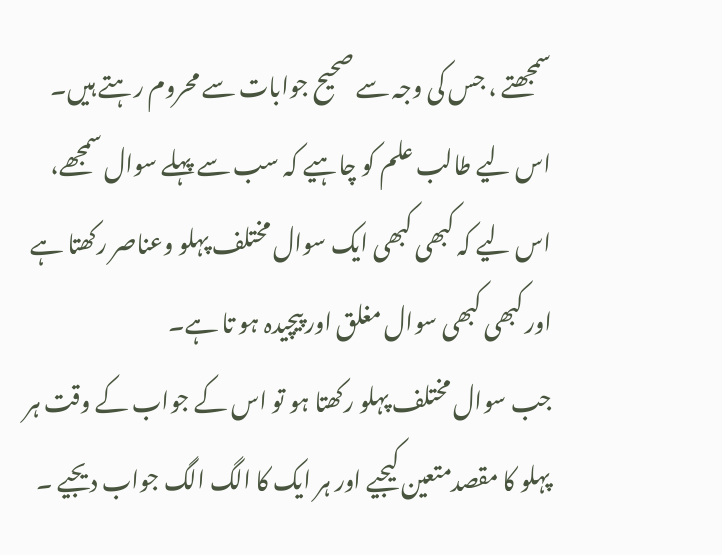سمجھتے ، جس کی وجہ سے صحیح جوابات سے محروم رہتے ہیں۔ اس لیے طالب علم کو چاہیے کہ سب سے پہلے سوال سمجھے، اس لیے کہ کبھی کبھی ایک سوال مختلف پہلو وعناصر رکھتا ہے اور کبھی کبھی سوال مغلق اور پیچیدہ ہو تا ہے۔
جب سوال مختلف پہلو رکھتا ہو تو اس کے جواب کے وقت ہر پہلو کا مقصدمتعین کیجیے اور ہر ایک کا الگ الگ جواب دیجیے ۔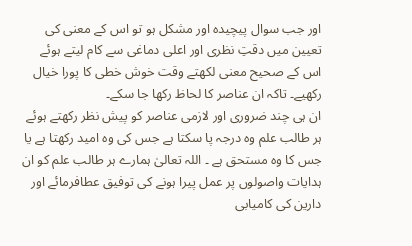اور جب سوال پیچیدہ اور مشکل ہو تو اس کے معنی کی تعیین میں دقتِ نظری اور اعلی دماغی سے کام لیتے ہوئے اس کے صحیح معنی لکھتے وقت خوش خطی کا پورا خیال رکھیے۔ تاکہ ان عناصر کا لحاظ رکھا جا سکے۔
ان ہی چند ضروری اور لازمی عناصر کو پیش نظر رکھتے ہوئے ہر طالب علم وہ درجہ پا سکتا ہے جس کی وہ امید رکھتا ہے یا جس کا وہ مستحق ہے ۔ اللہ تعالیٰ ہمارے ہر طالب علم کو ان ہدایات واصولوں پر عمل پیرا ہونے کی توفیق عطافرمائے اور دارین کی کامیابی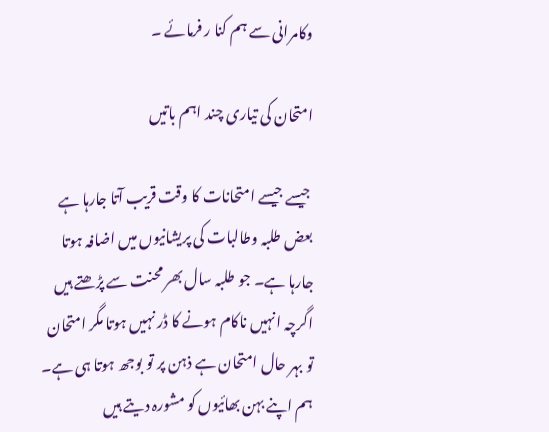وکامرانی سے ہم کنا ر فرمائے ۔

امتحان کی تیاری چند اہم باتیں

 جیسے جیسے امتحانات کا وقت قریب آتا جارہا ہے بعض طلبہ وطالبات کی پریشانیوں میں اضافہ ہوتا جارہا ہے۔ جو طلبہ سال بھر محنت سے پڑھتے ہیں اگرچہ انہیں ناکام ہونے کا ڈر نہیں ہوتا مگر امتحان تو بہر حال امتحان ہے ذہن پر تو بوجھ ہوتا ہی ہے۔ ہم اپنے بہن بھائیوں کو مشورہ دیتے ہیں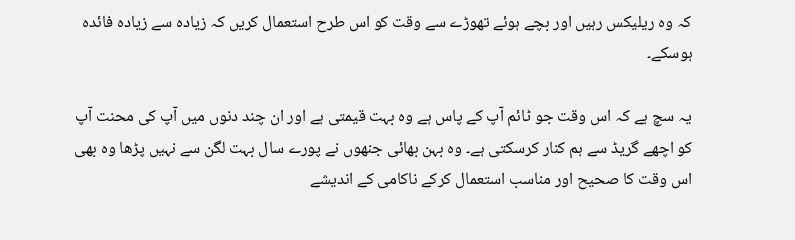کہ وہ ریلیکس رہیں اور بچے ہوئے تھوڑے سے وقت کو اس طرح استعمال کریں کہ زیادہ سے زیادہ فائدہ ہوسکے۔

یہ سچ ہے کہ اس وقت جو ٹائم آپ کے پاس ہے وہ بہت قیمتی ہے اور ان چند دنوں میں آپ کی محنت آپ کو اچھے گریڈ سے ہم کنار کرسکتی ہے۔ وہ بہن بھائی جنھوں نے پورے سال بہت لگن سے نہیں پڑھا وہ بھی اس وقت کا صحیح اور مناسب استعمال کرکے ناکامی کے اندیشے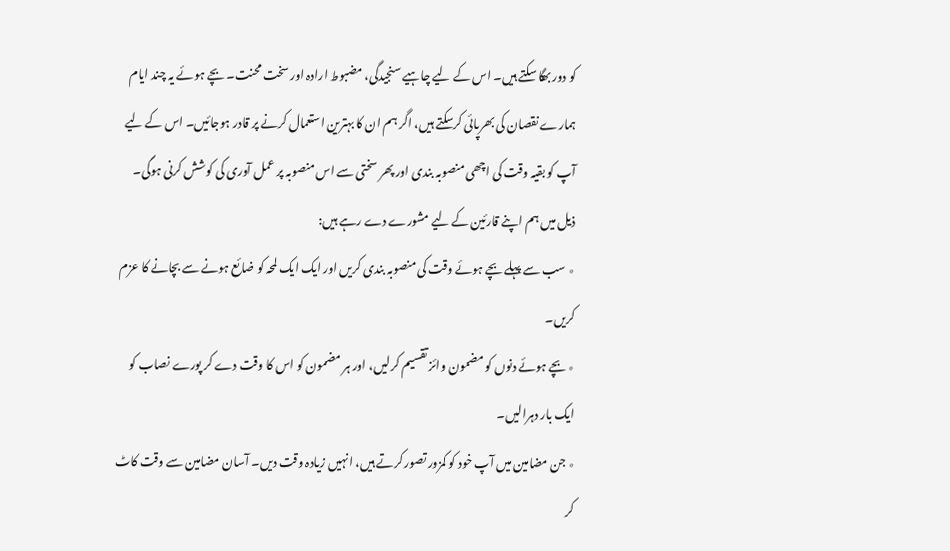کو دور بھگا سکتے ہیں۔ اس کے لیے چاہیے سنجیدگی، مضبوط ارادہ اور سخت محنت۔ بچے ہوئے یہ چند ایام ہمارے نقصان کی بھرپائی کرسکتے ہیں، اگر ہم ان کا بہترین استعمال کرنے پر قادر ہوجائیں۔ اس کے لیے آپ کو بقیہ وقت کی اچھی منصوبہ بندی اور پھر سختی سے اس منصوبہ پر عمل آوری کی کوشش کرنی ہوگی۔ ذیل میں ہم اپنے قارئین کے لیے مشورے دے رہے ہیں:
٭ سب سے پہلے بچے ہوئے وقت کی منصوبہ بندی کریں اور ایک ایک لمحہ کو ضائع ہونے سے بچانے کا عزم کریں۔
٭ بچے ہوئے دنوں کو مضمون وائز تقسیم کرلیں، اور ہر مضمون کو اس کا وقت دے کر پورے نصاب کو ایک بار دہرالیں۔
٭ جن مضامین میں آپ خود کو کمزور تصور کرتے ہیں، انہیں زیادہ وقت دیں۔ آسان مضامین سے وقت کاٹ کر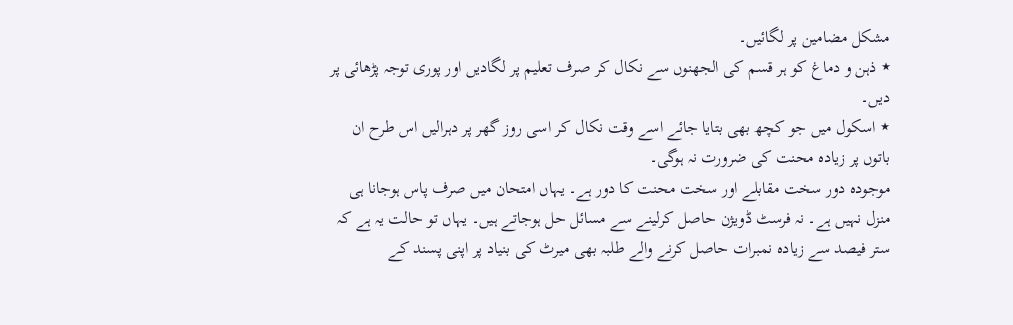مشکل مضامین پر لگائیں۔
٭ ذہن و دماغ کو ہر قسم کی الجھنوں سے نکال کر صرف تعلیم پر لگادیں اور پوری توجہ پڑھائی پر دیں۔
٭ اسکول میں جو کچھ بھی بتایا جائے اسے وقت نکال کر اسی روز گھر پر دہرالیں اس طرح ان باتوں پر زیادہ محنت کی ضرورت نہ ہوگی۔
موجودہ دور سخت مقابلے اور سخت محنت کا دور ہے۔ یہاں امتحان میں صرف پاس ہوجانا ہی منزل نہیں ہے۔ نہ فرسٹ ڈویژن حاصل کرلینے سے مسائل حل ہوجاتے ہیں۔ یہاں تو حالت یہ ہے کہ ستر فیصد سے زیادہ نمبرات حاصل کرنے والے طلبہ بھی میرٹ کی بنیاد پر اپنی پسند کے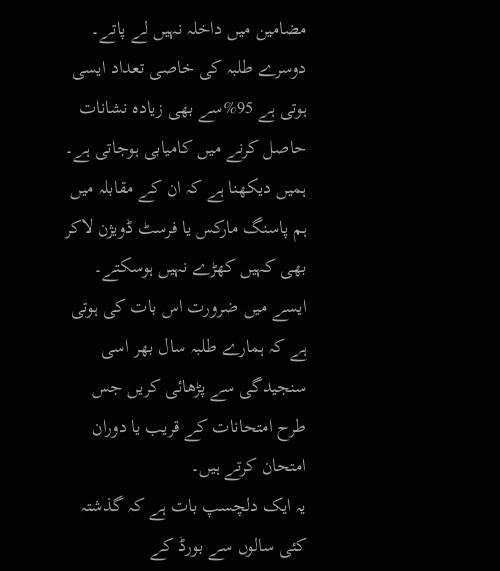مضامین میں داخلہ نہیں لے پاتے۔ دوسرے طلبہ کی خاصی تعداد ایسی ہوتی ہے 95%سے بھی زیادہ نشانات حاصل کرنے میں کامیابی ہوجاتی ہے۔ ہمیں دیکھنا ہے کہ ان کے مقابلہ میں ہم پاسنگ مارکس یا فرسٹ ڈویژن لاکر بھی کہیں کھڑے نہیں ہوسکتے۔ ایسے میں ضرورت اس بات کی ہوتی ہے کہ ہمارے طلبہ سال بھر اسی سنجیدگی سے پڑھائی کریں جس طرح امتحانات کے قریب یا دوران امتحان کرتے ہیں۔
یہ ایک دلچسپ بات ہے کہ گذشتہ کئی سالوں سے بورڈ کے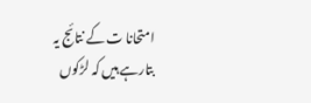امتحانا ت کے نتائج یہ بتارہے ہیں کہ لڑکوں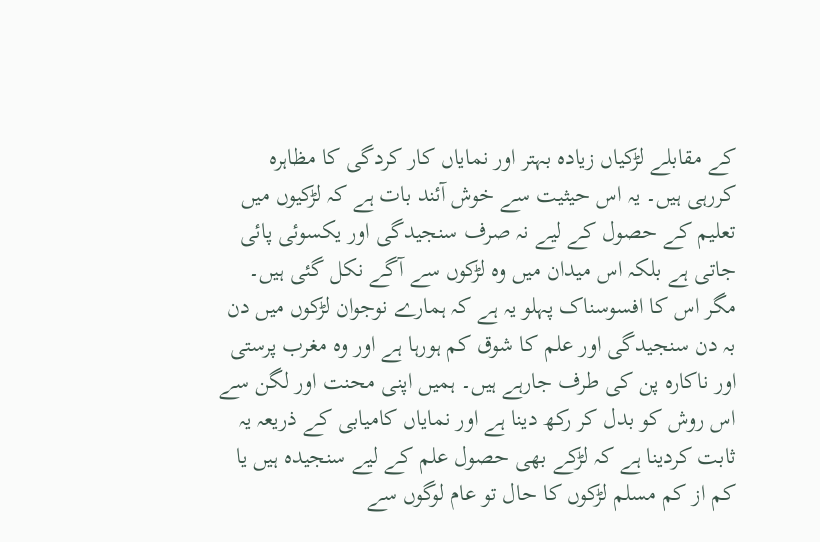کے مقابلے لڑکیاں زیادہ بہتر اور نمایاں کار کردگی کا مظاہرہ کررہی ہیں۔ یہ اس حیثیت سے خوش آئند بات ہے کہ لڑکیوں میں تعلیم کے حصول کے لیے نہ صرف سنجیدگی اور یکسوئی پائی جاتی ہے بلکہ اس میدان میں وہ لڑکوں سے آگے نکل گئی ہیں۔ مگر اس کا افسوسناک پہلو یہ ہے کہ ہمارے نوجوان لڑکوں میں دن بہ دن سنجیدگی اور علم کا شوق کم ہورہا ہے اور وہ مغرب پرستی اور ناکارہ پن کی طرف جارہے ہیں۔ ہمیں اپنی محنت اور لگن سے اس روش کو بدل کر رکھ دینا ہے اور نمایاں کامیابی کے ذریعہ یہ ثابت کردینا ہے کہ لڑکے بھی حصول علم کے لیے سنجیدہ ہیں یا کم از کم مسلم لڑکوں کا حال تو عام لوگوں سے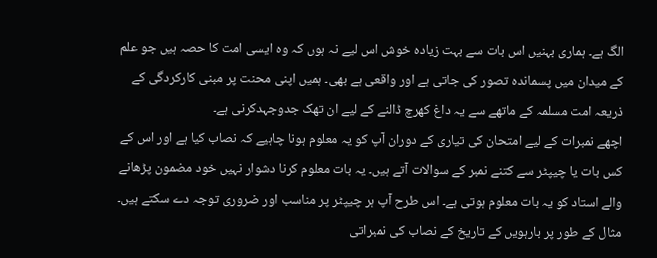الگ ہے۔ ہماری بہنیں اس بات سے بہت زیادہ خوش اس لیے نہ ہوں کہ وہ ایسی امت کا حصہ ہیں جو علم کے میدان میں پسماندہ تصور کی جاتی ہے اور واقعی ہے بھی۔ ہمیں اپنی محنت پر مبنی کارکردگی کے ذریعہ امت مسلمہ کے ماتھے سے یہ داغ کھرچ ڈالنے کے لیے ان تھک جدوجہدکرنی ہے۔
اچھے نمبرات کے لیے امتحان کی تیاری کے دوران آپ کو یہ معلوم ہونا چاہیے کہ نصاب کیا ہے اور اس کے کس بات یا چیپٹر سے کتنے نمبر کے سوالات آتے ہیں۔ یہ بات معلوم کرنا دشوار نہیں خود مضمون پڑھانے والے استاد کو یہ بات معلوم ہوتی ہے۔ اس طرح آپ ہر چیپٹر پر مناسب اور ضروری توجہ دے سکتے ہیں۔ مثال کے طور پر بارہویں کے تاریخ کے نصاب کی نمبراتی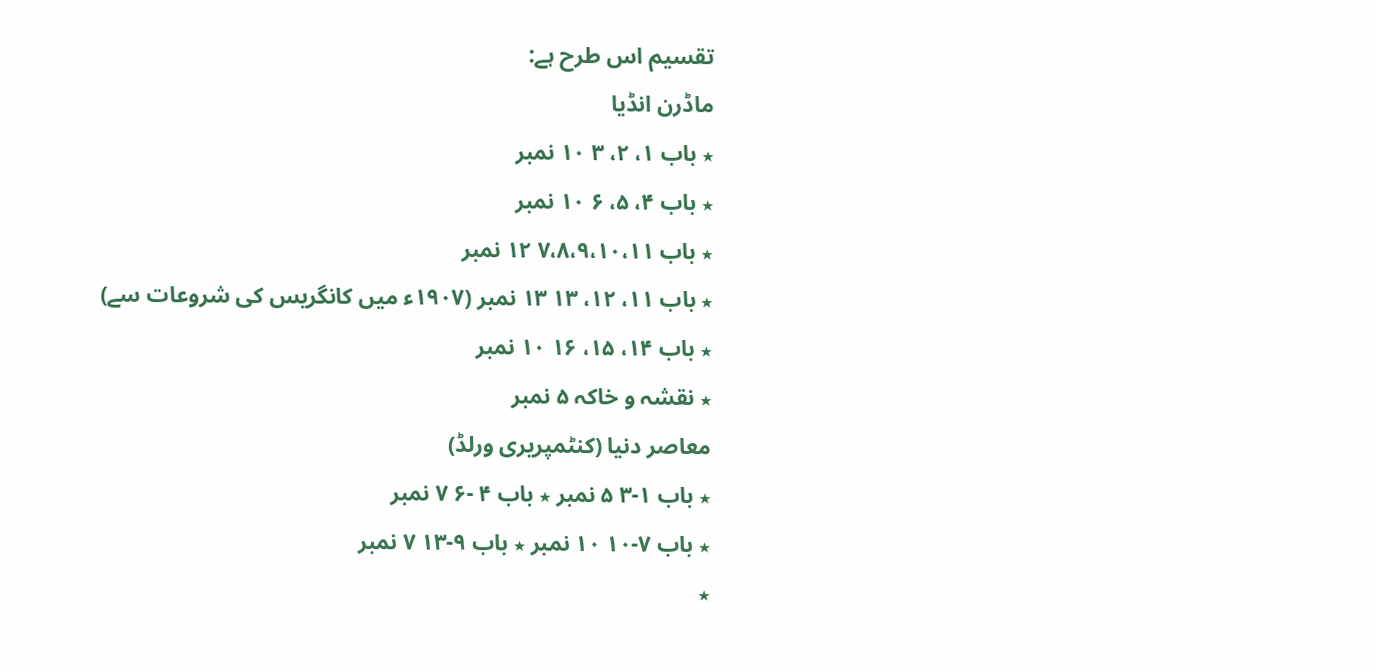تقسیم اس طرح ہے:
ماڈرن انڈیا
٭ باب ۱، ۲، ۳ ۱۰ نمبر
٭ باب ۴، ۵، ۶ ۱۰ نمبر
٭ باب ۷،۸،۹،۱۰،۱۱ ۱۲ نمبر
٭ باب ۱۱، ۱۲، ۱۳ ۱۳ نمبر (۱۹۰۷ء میں کانگریس کی شروعات سے)
٭ باب ۱۴، ۱۵، ۱۶ ۱۰ نمبر
٭ نقشہ و خاکہ ۵ نمبر
معاصر دنیا (کنٹمپریری ورلڈ)
٭ باب ۱-۳ ۵ نمبر ٭ باب ۴ -۶ ۷ نمبر
٭ باب ۷-۱۰ ۱۰ نمبر ٭ باب ۹-۱۳ ۷ نمبر
٭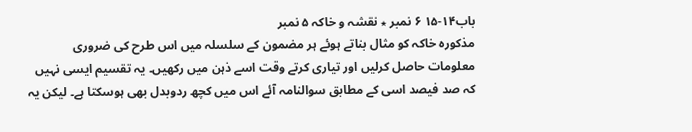باب۱۴-۱۵ ۶ نمبر ٭ نقشہ و خاکہ ۵ نمبر
مذکورہ خاکہ کو مثال بناتے ہوئے ہر مضمون کے سلسلہ میں اس طرح کی ضروری معلومات حاصل کرلیں اور تیاری کرتے وقت اسے ذہن میں رکھیں۔ یہ تقسیم ایسی نہیں کہ صد فیصد اسی کے مطابق سوالنامہ آئے اس میں کچھ ردوبدل بھی ہوسکتا ہے۔ لیکن یہ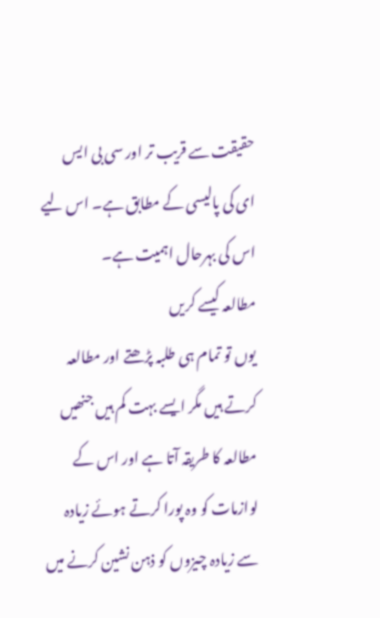حقیقت سے قریب تر اور سی بی ایس ای کی پالیسی کے مطابق ہے۔ اس لیے اس کی بہرحال اہمیت ہے۔
مطالعہ کیسے کریں
یوں تو تمام ہی طلبہ پڑھتے اور مطالعہ کرتے ہیں مگر ایسے بہت کم ہیں جنھیں مطالعہ کا طریقہ آتا ہے اور اس کے لوازمات کو وہ پورا کرتے ہوئے زیادہ سے زیادہ چیزوں کو ذہن نشین کرنے میں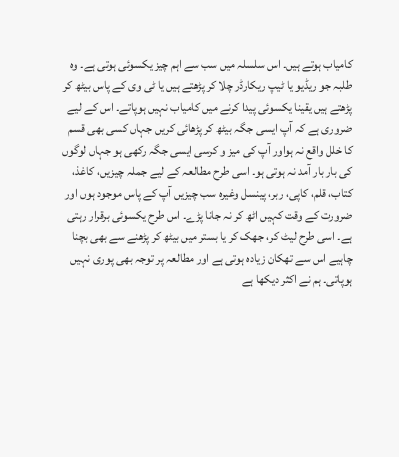کامیاب ہوتے ہیں۔ اس سلسلہ میں سب سے اہم چیز یکسوئی ہوتی ہے۔ وہ طلبہ جو ریڈیو یا ٹیپ ریکارڈر چلا کر پڑھتے ہیں یا ٹی وی کے پاس بیٹھ کر پڑھتے ہیں یقینا یکسوئی پیدا کرنے میں کامیاب نہیں ہوپاتے۔ اس کے لیے ضروری ہے کہ آپ ایسی جگہ بیٹھ کر پڑھائی کریں جہاں کسی بھی قسم کا خلل واقع نہ ہواور آپ کی میز و کرسی ایسی جگہ رکھی ہو جہاں لوگوں کی بار بار آمد نہ ہوتی ہو۔ اسی طرح مطالعہ کے لیے جملہ چیزیں، کاغذ، کتاب، قلم، کاپی، ربر، پینسل وغیرہ سب چیزیں آپ کے پاس موجود ہوں اور ضرورت کے وقت کہیں اٹھ کر نہ جانا پڑے۔ اس طرح یکسوئی برقرار رہتی ہے۔ اسی طرح لیٹ کر، جھک کر یا بستر میں بیٹھ کر پڑھنے سے بھی بچنا چاہیے اس سے تھکان زیادہ ہوتی ہے اور مطالعہ پر توجہ بھی پوری نہیں ہوپاتی۔ ہم نے اکثر دیکھا ہے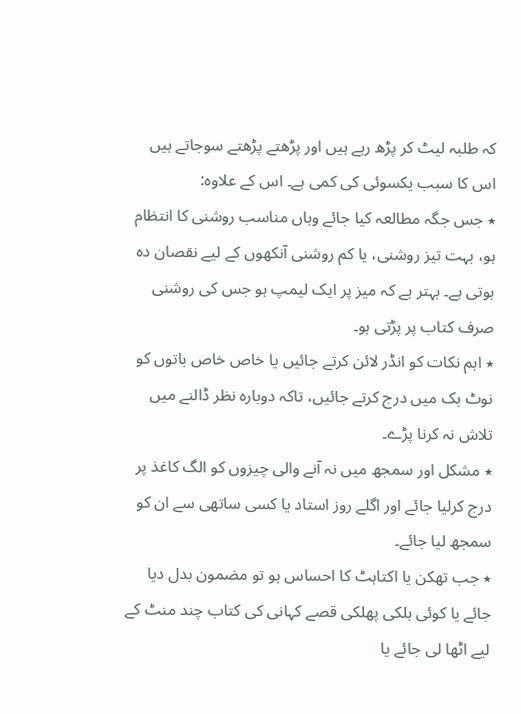کہ طلبہ لیٹ کر پڑھ رہے ہیں اور پڑھتے پڑھتے سوجاتے ہیں اس کا سبب یکسوئی کی کمی ہے۔ اس کے علاوہ:
٭ جس جگہ مطالعہ کیا جائے وہاں مناسب روشنی کا انتظام ہو، بہت تیز روشنی، یا کم روشنی آنکھوں کے لیے نقصان دہ ہوتی ہے۔ بہتر ہے کہ میز پر ایک لیمپ ہو جس کی روشنی صرف کتاب پر پڑتی ہو۔
٭ اہم نکات کو انڈر لائن کرتے جائیں یا خاص خاص باتوں کو نوٹ بک میں درج کرتے جائیں، تاکہ دوبارہ نظر ڈالنے میں تلاش نہ کرنا پڑے۔
٭ مشکل اور سمجھ میں نہ آنے والی چیزوں کو الگ کاغذ پر درج کرلیا جائے اور اگلے روز استاد یا کسی ساتھی سے ان کو سمجھ لیا جائے۔
٭ جب تھکن یا اکتاہٹ کا احساس ہو تو مضمون بدل دیا جائے یا کوئی ہلکی پھلکی قصے کہانی کی کتاب چند منٹ کے لیے اٹھا لی جائے یا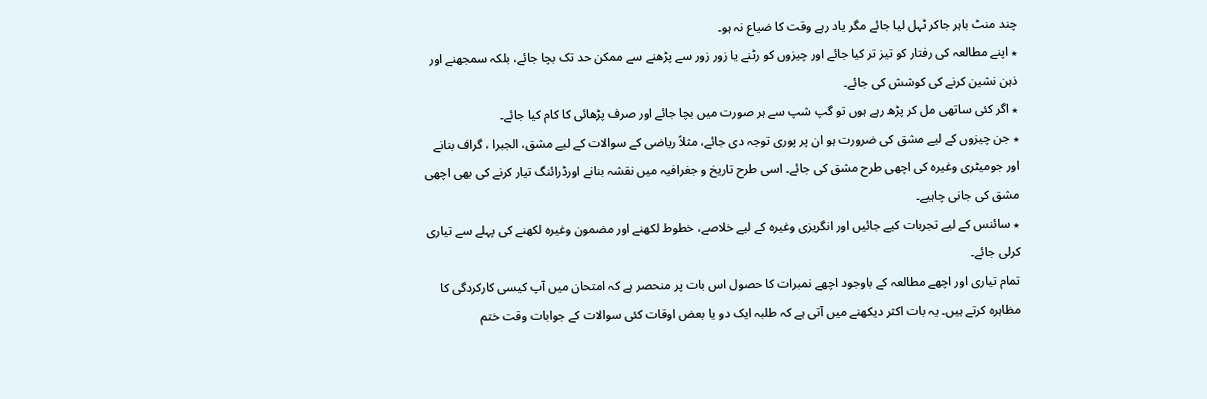چند منٹ باہر جاکر ٹہل لیا جائے مگر یاد رہے وقت کا ضیاع نہ ہو۔
٭ اپنے مطالعہ کی رفتار کو تیز تر کیا جائے اور چیزوں کو رٹنے یا زور زور سے پڑھنے سے ممکن حد تک بچا جائے، بلکہ سمجھنے اور ذہن نشین کرنے کی کوشش کی جائے۔
٭ اگر کئی ساتھی مل کر پڑھ رہے ہوں تو گپ شپ سے ہر صورت میں بچا جائے اور صرف پڑھائی کا کام کیا جائے۔
٭ جن چیزوں کے لیے مشق کی ضرورت ہو ان پر پوری توجہ دی جائے، مثلاً ریاضی کے سوالات کے لیے مشق، الجبرا ، گراف بنانے اور جومیٹری وغیرہ کی اچھی طرح مشق کی جائے۔ اسی طرح تاریخ و جغرافیہ میں نقشہ بنانے اورڈرائنگ تیار کرنے کی بھی اچھی مشق کی جانی چاہیے۔
٭ سائنس کے لیے تجربات کیے جائیں اور انگریزی وغیرہ کے لیے خلاصے، خطوط لکھنے اور مضمون وغیرہ لکھنے کی پہلے سے تیاری کرلی جائے۔
تمام تیاری اور اچھے مطالعہ کے باوجود اچھے نمبرات کا حصول اس بات پر منحصر ہے کہ امتحان میں آپ کیسی کارکردگی کا مظاہرہ کرتے ہیں۔ یہ بات اکثر دیکھنے میں آتی ہے کہ طلبہ ایک دو یا بعض اوقات کئی سوالات کے جوابات وقت ختم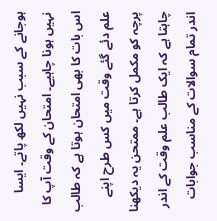ہوجانے کے سبب نہیں لکھ پاتے۔ ایسا نہیں ہونا چاہیے۔ امتحان کے وقت آپ کا اس بات کا بھی امتحان ہوتا ہے کہ طالب علم دئے گئے وقت میں کس طرح اپنے پرچہ کو مکمل کرتا ہے۔ ممتحن یہ دیکھنا چاہتا ہے کہ ایک طالب علم وقت کے اندر اندر تمام سوالات کے مناسب جوابات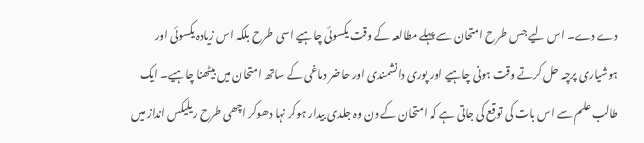دے دے۔ اس لیے جس طرح امتحان سے پہلے مطالعہ کے وقت یکسوئی چاہیے اسی طرح بلکہ اس زیادہ یکسوئی اور ہوشیاری پرچہ حل کرتے وقت ہونی چاہیے اور پوری دانشمندی اور حاضر دماغی کے ساتھ امتحان میں بیٹھنا چاہیے۔ ایک طالب علم سے اس بات کی توقع کی جاتی ہے کہ امتحان کے دن وہ جلدی بیدار ہوکر نہا دھوکر اچھی طرح ریلیکس انداز میں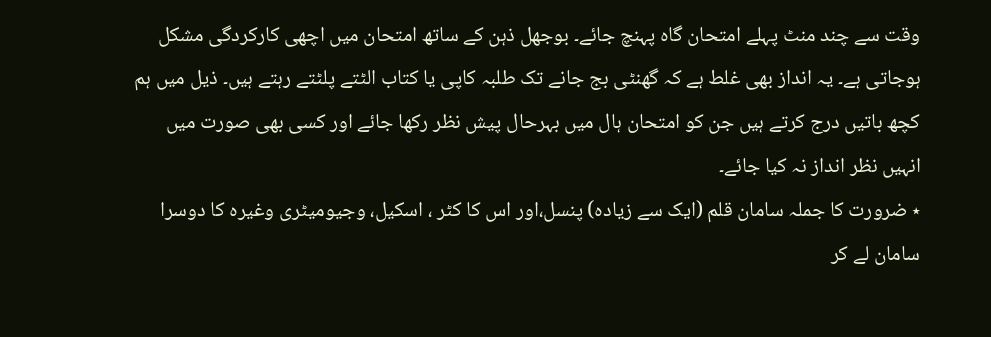وقت سے چند منٹ پہلے امتحان گاہ پہنچ جائے۔ بوجھل ذہن کے ساتھ امتحان میں اچھی کارکردگی مشکل ہوجاتی ہے۔ یہ انداز بھی غلط ہے کہ گھنٹی بج جانے تک طلبہ کاپی یا کتاب الٹتے پلٹتے رہتے ہیں۔ ذیل میں ہم کچھ باتیں درج کرتے ہیں جن کو امتحان ہال میں بہرحال پیش نظر رکھا جائے اور کسی بھی صورت میں انہیں نظر انداز نہ کیا جائے۔
٭ ضرورت کا جملہ سامان قلم (ایک سے زیادہ) پنسل،اور اس کا کٹر ، اسکیل، وجیومیٹری وغیرہ کا دوسرا سامان لے کر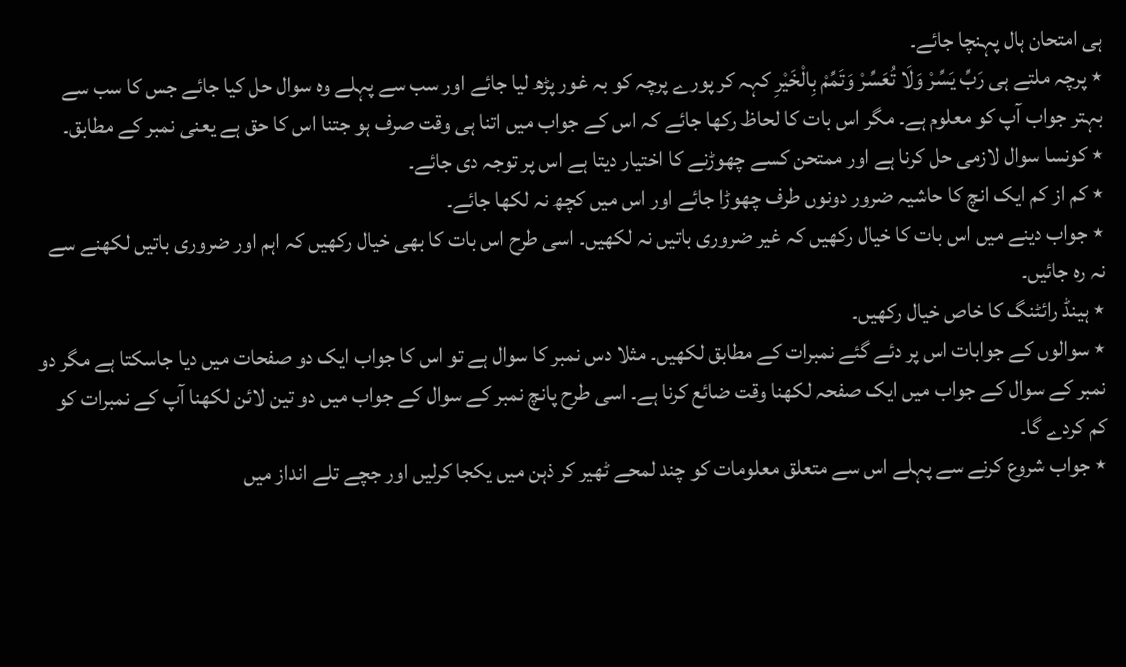ہی امتحان ہال پہنچا جائے۔
٭ پرچہ ملتے ہی رَبِّ یَسِّرْ وَلَا تُعَسِّرْ وَتَمِّمْ بِالْخَیْرِ کہہ کر پورے پرچہ کو بہ غور پڑھ لیا جائے اور سب سے پہلے وہ سوال حل کیا جائے جس کا سب سے بہتر جواب آپ کو معلوم ہے۔ مگر اس بات کا لحاظ رکھا جائے کہ اس کے جواب میں اتنا ہی وقت صرف ہو جتنا اس کا حق ہے یعنی نمبر کے مطابق۔
٭ کونسا سوال لازمی حل کرنا ہے اور ممتحن کسے چھوڑنے کا اختیار دیتا ہے اس پر توجہ دی جائے۔
٭ کم از کم ایک انچ کا حاشیہ ضرور دونوں طرف چھوڑا جائے اور اس میں کچھ نہ لکھا جائے۔
٭ جواب دینے میں اس بات کا خیال رکھیں کہ غیر ضروری باتیں نہ لکھیں۔ اسی طرح اس بات کا بھی خیال رکھیں کہ اہم اور ضروری باتیں لکھنے سے نہ رہ جائیں۔
٭ ہینڈ رائٹنگ کا خاص خیال رکھیں۔
٭ سوالوں کے جوابات اس پر دئے گئے نمبرات کے مطابق لکھیں۔ مثلا دس نمبر کا سوال ہے تو اس کا جواب ایک دو صفحات میں دیا جاسکتا ہے مگر دو نمبر کے سوال کے جواب میں ایک صفحہ لکھنا وقت ضائع کرنا ہے۔ اسی طرح پانچ نمبر کے سوال کے جواب میں دو تین لائن لکھنا آپ کے نمبرات کو کم کردے گا۔
٭ جواب شروع کرنے سے پہلے اس سے متعلق معلومات کو چند لمحے ٹھیر کر ذہن میں یکجا کرلیں اور جچے تلے انداز میں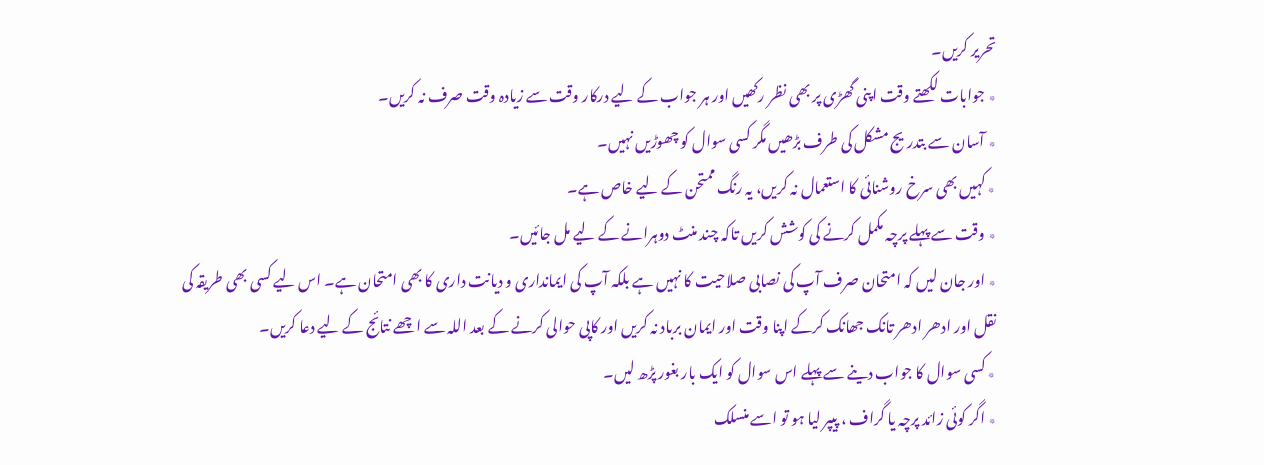تحریر کریں۔
٭ جوابات لکھتے وقت اپنی گھڑی پر بھی نظر رکھیں اور ہر جواب کے لیے درکار وقت سے زیادہ وقت صرف نہ کریں۔
٭ آسان سے بتدریج مشکل کی طرف بڑھیں مگر کسی سوال کو چھوڑیں نہیں۔
٭ کہیں بھی سرخ روشنائی کا استعمال نہ کریں، یہ رنگ ممتحن کے لیے خاص ہے۔
٭ وقت سے پہلے پرچہ مکمل کرنے کی کوشش کریں تاکہ چند منٹ دوہرانے کے لیے مل جائیں۔
٭ اور جان لیں کہ امتحان صرف آپ کی نصابی صلاحیت کا نہیں ہے بلکہ آپ کی ایمانداری و دیانت داری کا بھی امتحان ہے۔ اس لیے کسی بھی طریقہ کی نقل اور ادھر ادھر تانک جھانک کرکے اپنا وقت اور ایمان برباد نہ کریں اور کاپی حوالی کرنے کے بعد اللہ سے اچھے نتائج کے لیے دعا کریں۔
٭ کسی سوال کا جواب دینے سے پہلے اس سوال کو ایک بار بغور پڑھ لیں۔
٭ اگر کوئی زائد پرچہ یا گراف ، پیپر لیا ہو تو اسے منسلک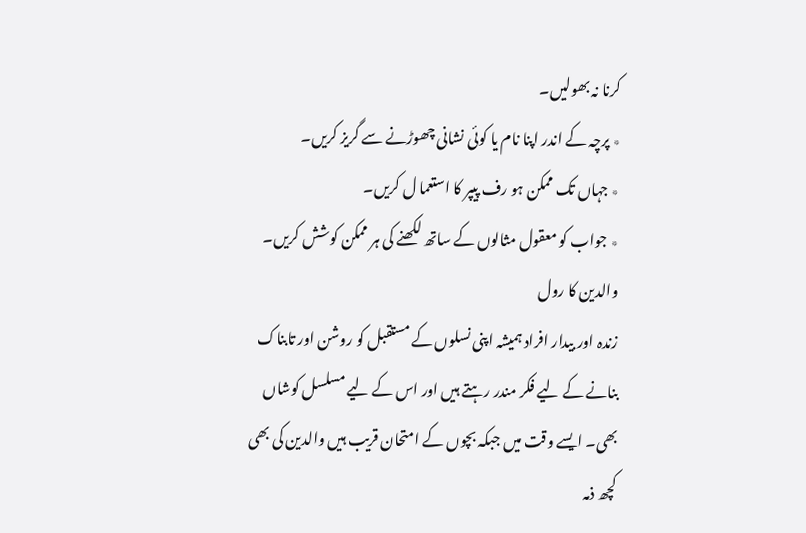کرنا نہ بھولیں۔
٭ پرچہ کے اندر اپنا نام یا کوئی نشانی چھوڑنے سے گریز کریں۔
٭ جہاں تک ممکن ہو رف پیپر کا استعما ل کریں۔
٭ جواب کو معقول مثالوں کے ساتھ لکھنے کی ہر ممکن کوشش کریں۔
والدین کا رول
زندہ اور بیدار افراد ہمیشہ اپنی نسلوں کے مستقبل کو روشن اور تابناک بنانے کے لیے فکر مندر رہتے ہیں اور اس کے لیے مسلسل کوشاں بھی۔ ایسے وقت میں جبکہ بچوں کے امتحان قریب ہیں والدین کی بھی کچھ ذمہ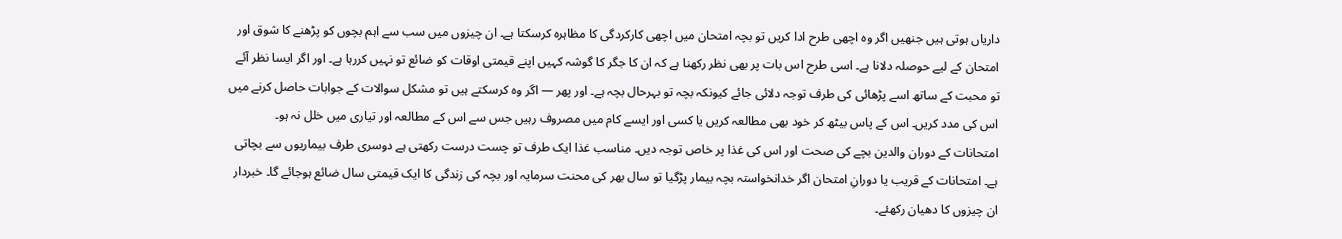داریاں ہوتی ہیں جنھیں اگر وہ اچھی طرح ادا کریں تو بچہ امتحان میں اچھی کارکردگی کا مظاہرہ کرسکتا ہے۔ ان چیزوں میں سب سے اہم بچوں کو پڑھنے کا شوق اور امتحان کے لیے حوصلہ دلانا ہے۔ اسی طرح اس بات پر بھی نظر رکھنا ہے کہ ان کا جگر کا گوشہ کہیں اپنے قیمتی اوقات کو ضائع تو نہیں کررہا ہے۔ اور اگر ایسا نظر آئے تو محبت کے ساتھ اسے پڑھائی کی طرف توجہ دلائی جائے کیونکہ بچہ تو بہرحال بچہ ہے۔ اور پھر — اگر وہ کرسکتے ہیں تو مشکل سوالات کے جوابات حاصل کرنے میں اس کی مدد کریں۔ اس کے پاس بیٹھ کر خود بھی مطالعہ کریں یا کسی اور ایسے کام میں مصروف رہیں جس سے اس کے مطالعہ اور تیاری میں خلل نہ ہو۔
امتحانات کے دوران والدین بچے کی صحت اور اس کی غذا پر خاص توجہ دیں۔ مناسب غذا ایک طرف تو چست درست رکھتی ہے دوسری طرف بیماریوں سے بچاتی ہے۔ امتحانات کے قریب یا دورانِ امتحان اگر خدانخواستہ بچہ بیمار پڑگیا تو سال بھر کی محنت سرمایہ اور بچہ کی زندگی کا ایک قیمتی سال ضائع ہوجائے گا۔ خبردار ان چیزوں کا دھیان رکھئے۔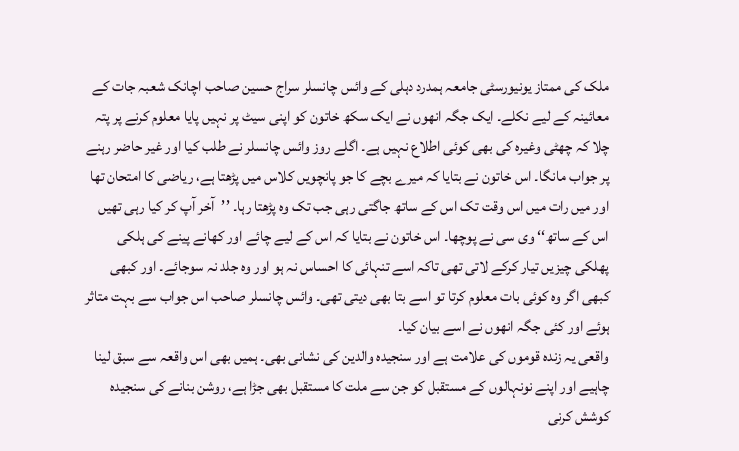ملک کی ممتاز یونیورسٹی جامعہ ہمدرد دہلی کے وائس چانسلر سراج حسین صاحب اچانک شعبہ جات کے معائینہ کے لیے نکلے۔ ایک جگہ انھوں نے ایک سکھ خاتون کو اپنی سیٹ پر نہیں پایا معلوم کرنے پر پتہ چلا کہ چھٹی وغیرہ کی بھی کوئی اطلاع نہیں ہے۔ اگلے روز وائس چانسلر نے طلب کیا اور غیر حاضر رہنے پر جواب مانگا۔ اس خاتون نے بتایا کہ میرے بچے کا جو پانچویں کلاس میں پڑھتا ہے، ریاضی کا امتحان تھا اور میں رات میں اس وقت تک اس کے ساتھ جاگتی رہی جب تک وہ پڑھتا رہا۔ ’’آخر آپ کر کیا رہی تھیں اس کے ساتھ‘‘ وی سی نے پوچھا۔ اس خاتون نے بتایا کہ اس کے لیے چائے اور کھانے پینے کی ہلکی پھلکی چیزیں تیار کرکے لاتی تھی تاکہ اسے تنہائی کا احساس نہ ہو اور وہ جلد نہ سوجائے۔ اور کبھی کبھی اگر وہ کوئی بات معلوم کرتا تو اسے بتا بھی دیتی تھی۔ وائس چانسلر صاحب اس جواب سے بہت متاثر ہوئے اور کئی جگہ انھوں نے اسے بیان کیا۔
واقعی یہ زندہ قوموں کی علامت ہے اور سنجیدہ والدین کی نشانی بھی۔ ہمیں بھی اس واقعہ سے سبق لینا چاہیے اور اپنے نونہالوں کے مستقبل کو جن سے ملت کا مستقبل بھی جڑا ہے، روشن بنانے کی سنجیدہ کوشش کرنی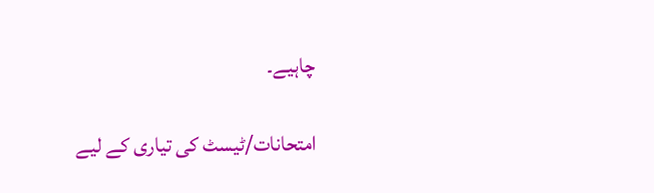چاہیے۔

امتحانات/ٹیسٹ کی تیاری کے لیے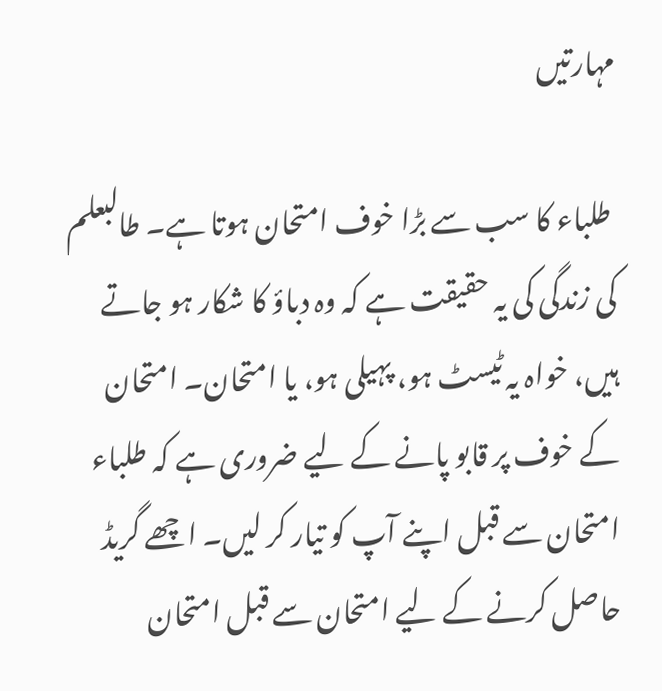مہارتیں

 طلباء کا سب سے بڑا خوف امتحان ہوتا ہے۔ طالبعلم کی زندگی کی یہ حقیقت ہے کہ وہ دباؤ کا شکار ہو جاتے ہیں، خواہ یہ ٹیسٹ ہو، پہیلی ہو، یا امتحان۔ امتحان کے خوف پر قابو پانے کے لیے ضروری ہے کہ طلباء امتحان سے قبل اپنے آپ کو تیار کر لیں۔ اچھے گریڈ حاصل کرنے کے لیے امتحان سے قبل امتحان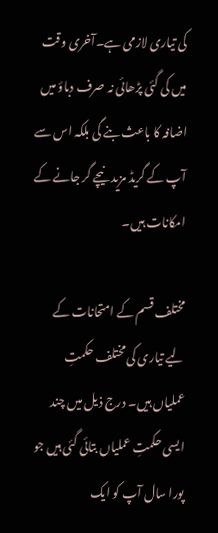کی تیاری لازمی ہے۔آخری وقت میں کی گئی پڑھائی نہ صرف دباؤ میں اضافہ کا باعث بنے گی بلکہ اس سے آپ کے گریڈ مزید نیچے گر جانے کے امکانات ہیں۔

مختلف قسم کے امتحانات کے لیے تیاری کی مختلف حکمتِ عملیاں ہیں۔ درج ذیل میں چند ایسی حکمتِ عملیاں بتائی گئی ہیں جو پورا سال آپ کو ایک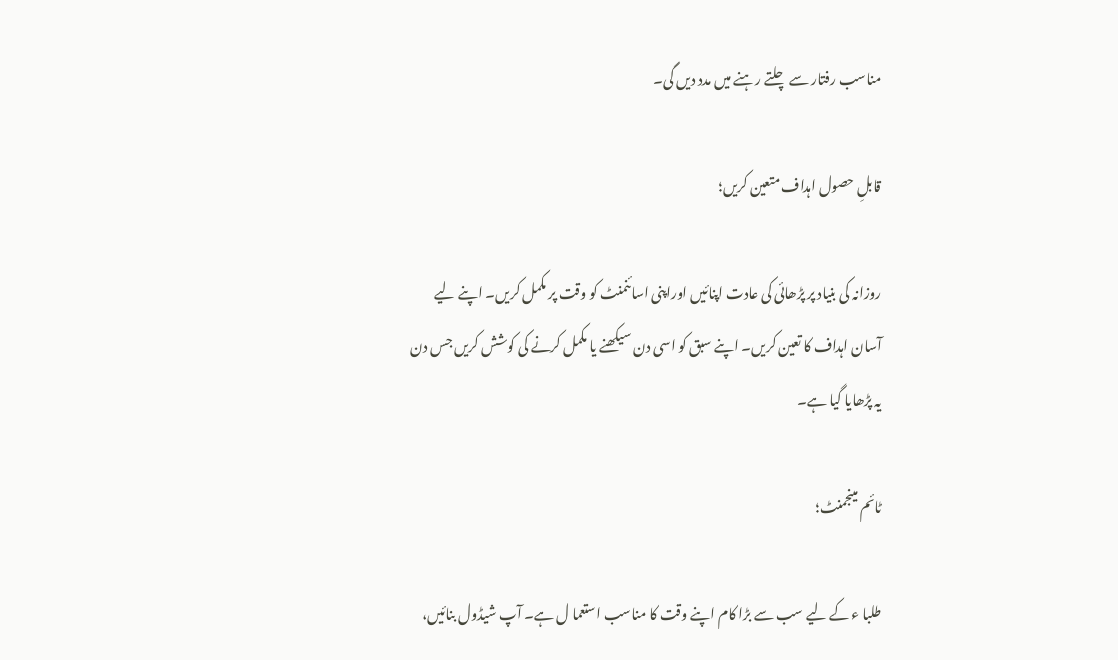مناسب رفتار سے چلتے رہنے میں مدد دیں گی۔

قابلِ حصول اہداف متعین کریں؛

روزانہ کی بنیاد پر پڑھائی کی عادت اپنائیں اوراپنی اسائنمنٹ کو وقت پر مکمل کریں۔ اپنے لیے آسان اہداف کا تعین کریں۔ اپنے سبق کو اسی دن سیکھنے یا مکمل کرنے کی کوشش کریں جس دن یہ پڑھایا گیا ہے۔

ٹائم مینجمنٹ؛

طلبا ء کے لیے سب سے بڑا کام اپنے وقت کا مناسب استعما ل ہے۔ آپ شیڈول بنائیں،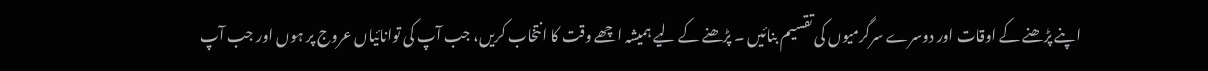اپنے پڑھنے کے اوقات اور دوسرے سرگرمیوں کی تقسیم بنائیں ۔ پڑھنے کے لیے ہمیشہ اچھے وقت کا انتخاب کریں، جب آپ کی توانائیاں عروج پر ہوں اور جب آپ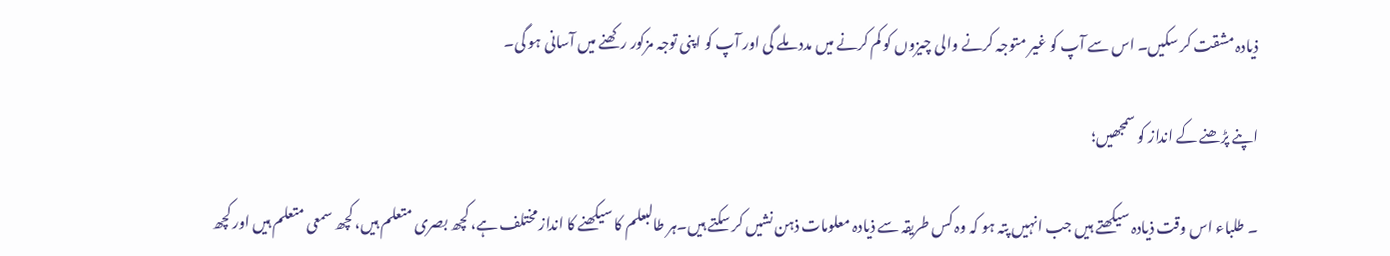ذیادہ مشقت کر سکیں۔ اس سے آپ کو غیر متوجہ کرنے والی چیزوں کو کم کرنے میں مدد ملے گی اور آپ کو اپنی توجہ مزکور رکھنے میں آسانی ہو گی۔

اپنے پڑھنے کے انداز کو سمجھیں؛

۔ طلباء اس وقت ذیادہ سیکھتے ہیں جب انہیں پتہ ہو کہ وہ کس طریقہ سے ذیادہ معلومات ذہن نشیں کر سکتے ہیں۔ہر طالبعلم کا سیکھنے کا انداز مختلف ہے، کچھ بصری متعلم ہیں، کچھ سمعی متعلم ہیں اور کچھ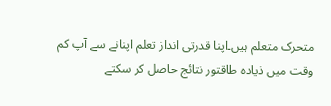متحرک متعلم ہیں۔اپنا قدرتی انداز تعلم اپنانے سے آپ کم وقت میں ذیادہ طاقتور نتائج حاصل کر سکتے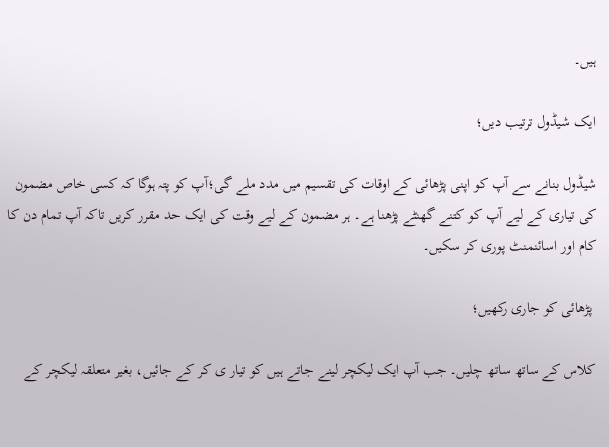ہیں۔

ایک شیڈول ترتیب دیں؛

شیڈول بنانے سے آپ کو اپنی پڑھائی کے اوقات کی تقسیم میں مدد ملے گی؛آپ کو پتہ ہوگا کہ کسی خاص مضمون کی تیاری کے لیے آپ کو کتنے گھنٹے پڑھنا ہے۔ ہر مضمون کے لیے وقت کی ایک حد مقرر کریں تاکہ آپ تمام دن کا کام اور اسائنمنٹ پوری کر سکیں۔

 پڑھائی کو جاری رکھیں؛

کلاس کے ساتھ ساتھ چلیں۔ جب آپ ایک لیکچر لینے جاتے ہیں کو تیار ی کر کے جائیں، بغیر متعلقہ لیکچر کے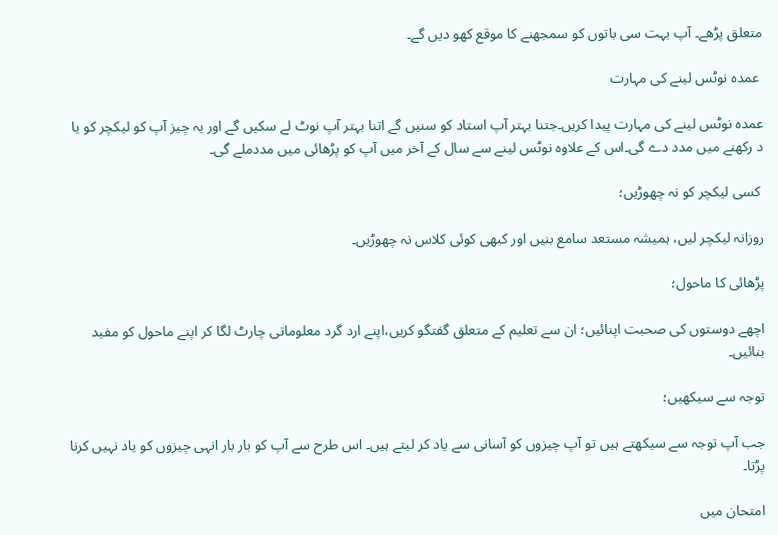متعلق پڑھے۔ آپ بہت سی باتوں کو سمجھنے کا موقع کھو دیں گے۔

 عمدہ نوٹس لینے کی مہارت

عمدہ نوٹس لینے کی مہارت پیدا کریں۔جتنا بہتر آپ استاد کو سنیں گے اتنا بہتر آپ نوٹ لے سکیں گے اور یہ چیز آپ کو لیکچر کو یا د رکھنے میں مدد دے گی۔اس کے علاوہ نوٹس لینے سے سال کے آخر میں آپ کو پڑھائی میں مددملے گی۔

 کسی لیکچر کو نہ چھوڑیں؛

روزانہ لیکچر لیں، ہمیشہ مستعد سامع بنیں اور کبھی کوئی کلاس نہ چھوڑیں۔

پڑھائی کا ماحول؛

اچھے دوستوں کی صحبت اپنائیں؛ ان سے تعلیم کے متعلق گفتگو کریں،اپنے ارد گرد معلوماتی چارٹ لگا کر اپنے ماحول کو مفید بنائیں۔

توجہ سے سیکھیں؛

جب آپ توجہ سے سیکھتے ہیں تو آپ چیزوں کو آسانی سے یاد کر لیتے ہیں۔ اس طرح سے آپ کو بار بار انہی چیزوں کو یاد نہیں کرنا پڑتا۔

امتحان میں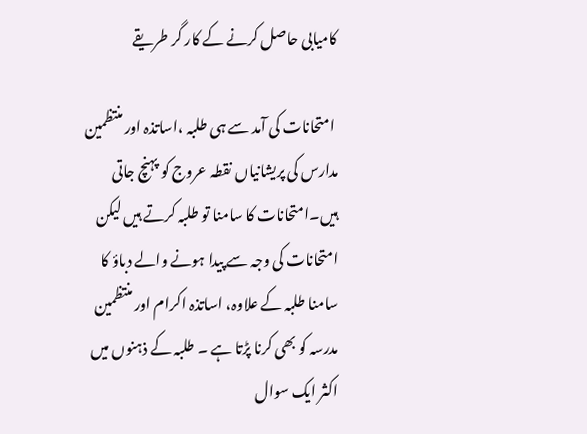کامیابی حاصل کرنے کے کار گر طریقے

 امتحانات کی آمد سے ہی طلبہ ،اساتذہ اور منتظمین مدارس کی پریشانیاں نقطہ عروج کو پہنچ جاتی ہیں۔امتحانات کا سامنا تو طلبہ کرتے ہیں لیکن امتحانات کی وجہ سے پیدا ہونے والے دباؤ کا سامنا طلبہ کے علاوہ، اساتذہ اکرام اور منتظمین مدرسہ کو بھی کرنا پڑتا ہے ۔ طلبہ کے ذہنوں میں اکثر ایک سوال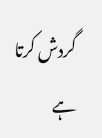گردش کرتا ہے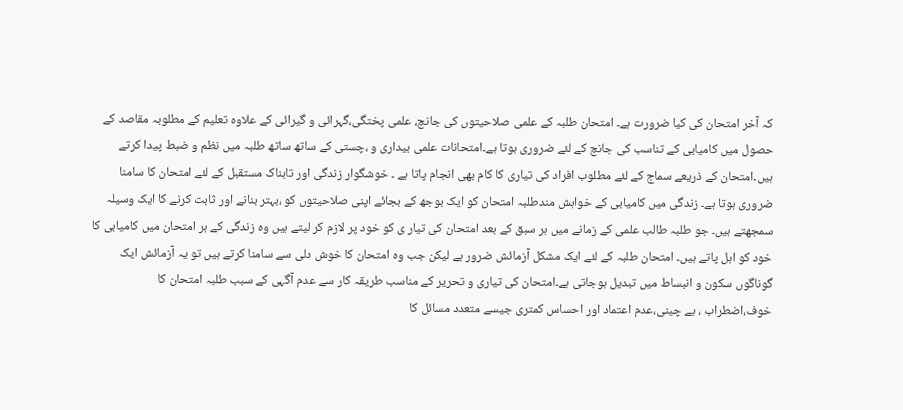کہ آخر امتحان کی کیا ضرورت ہے۔ امتحان طلبہ کے علمی صلاحیتوں کی جانچ، علمی پختگی،گہرائی و گیرائی کے علاوہ تعلیم کے مطلوبہ مقاصد کے حصول میں کامیابی کے تناسب کی جانچ کے لئے ضروری ہوتا ہے۔امتحانات علمی بیداری و ،چستی کے ساتھ ساتھ طلبہ میں نظم و ضبط پیدا کرتے ہیں۔امتحان کے ذریعے سماج کے لئے مطلوب افراد کی تیاری کا کام بھی انجام پاتا ہے ۔ خوشگوار زندگی اور تابناک مستقبل کے لئے امتحان کا سامنا ضروری ہوتا ہے۔ زندگی میں کامیابی کے خواہش مندطلبہ امتحان کو ایک بوجھ کے بجائے اپنی صلاحیتوں کو ،بہتر بنانے اور ثابت کرنے کا ایک وسیلہ سمجھتے ہیں۔ جو طلبہ طالب علمی کے زمانے میں ہر سبق کے بعد امتحان کی تیار ی کو خود پر لازم کر لیتے ہیں وہ زندگی کے ہر امتحان میں کامیابی کا خود کو اہل پاتے ہیں۔ امتحان طلبہ کے لئے ایک مشکل آزمائش ضرور ہے لیکن جب وہ امتحان کا خوش دلی سے سامنا کرتے ہیں تو یہ آزمائش ایک گوناگوں سکون و انبساط میں تبدیل ہوجاتی ہے۔امتحان کی تیاری و تحریر کے مناسب طریقہ کار سے عدم آگہی کے سبب طلبہ امتحان کا خوف،اضطراب ، بے چینی،عدم اعتماد اور احساس کمتری جیسے متعدد مسائل کا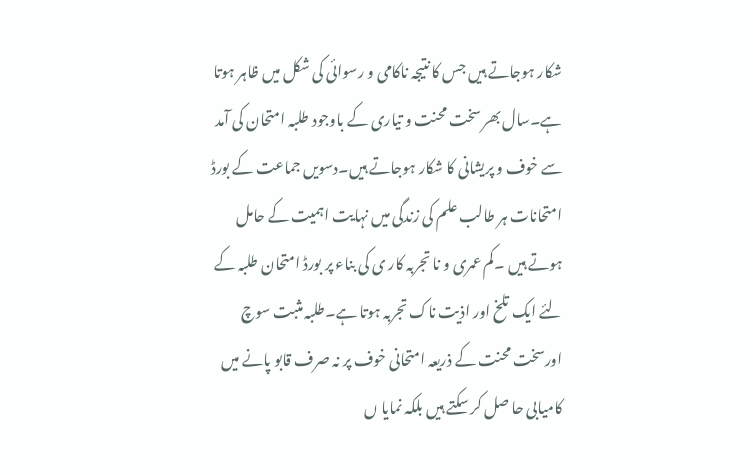شکار ہوجاتے ہیں جس کا نتیجہ ناکامی و رسوائی کی شکل میں ظاہر ہوتا ہے۔سال بھر سخت محنت و تیاری کے باوجود طلبہ امتحان کی آمد سے خوف و پریشانی کا شکار ہوجاتے ہیں۔دسویں جماعت کے بورڈ امتحانات ہر طالب علم کی زندگی میں نہایت اہمیت کے حامل ہوتے ہیں ۔کم عمری و نا تجربہ کار ی کی بناء پر بورڈ امتحان طلبہ کے لئے ایک تلخ اور اذیت ناک تجربہ ہوتا ہے۔طلبہ مثبت سوچ اورسخت محنت کے ذریعہ امتحانی خوف پر نہ صرف قابو پانے میں کامیابی حا صل کر سکتے ہیں بلکہ نمایا ں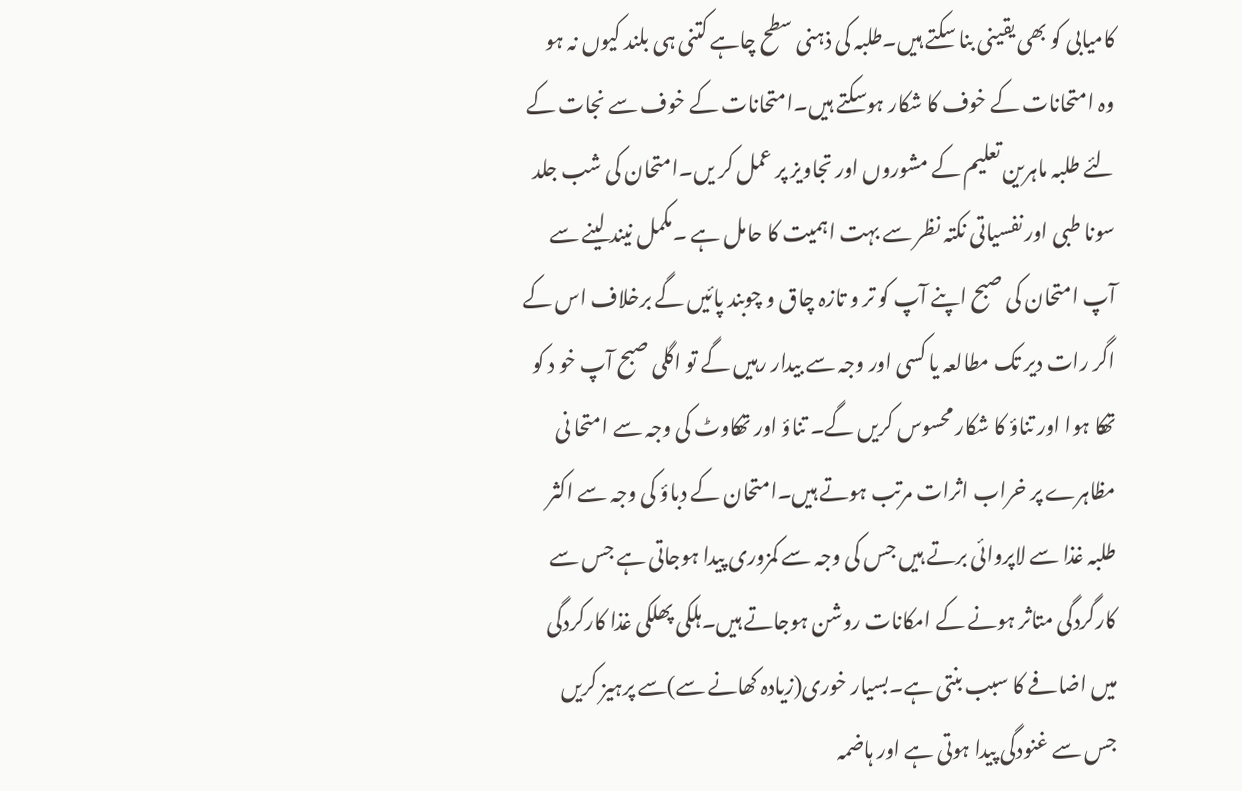کامیابی کو بھی یقینی بنا سکتے ہیں۔طلبہ کی ذہنی سطح چاہے کتنی ہی بلند کیوں نہ ہو وہ امتحانات کے خوف کا شکار ہوسکتے ہیں۔امتحانات کے خوف سے نجات کے لئے طلبہ ماہرین تعلیم کے مشوروں اور تجاویز پر عمل کر یں۔امتحان کی شب جلد سونا طبی اور نفسیاتی نکتہ نظر سے بہت اہمیت کا حامل ہے ۔مکمل نیند لینے سے آپ امتحان کی صبح اپنے آپ کو تر و تازہ چاق و چوبند پائیں گے برخلاف اس کے اگر رات دیر تک مطالعہ یا کسی اور وجہ سے بیدار رہیں گے تو اگلی صبح آپ خو د کو تھکا ہوا اور تناؤ کا شکار محسوس کریں گے۔ تناؤ اور تھکاوٹ کی وجہ سے امتحا نی مظاہرے پر خراب اثرات مرتب ہوتے ہیں۔امتحان کے دباؤ کی وجہ سے اکثر طلبہ غذا سے لاپروائی برتے ہیں جس کی وجہ سے کمزوری پیدا ہوجاتی ہے جس سے کارگردگی متاثر ہونے کے امکانات روشن ہوجاتے ہیں۔ہلکی پھلکی غذا کارکردگی میں اضافے کا سبب بنتی ہے۔بسیار خوری(زیادہ کھانے سے)سے پرہیز کریں جس سے غنودگی پیدا ہوتی ہے اور ہاضمہ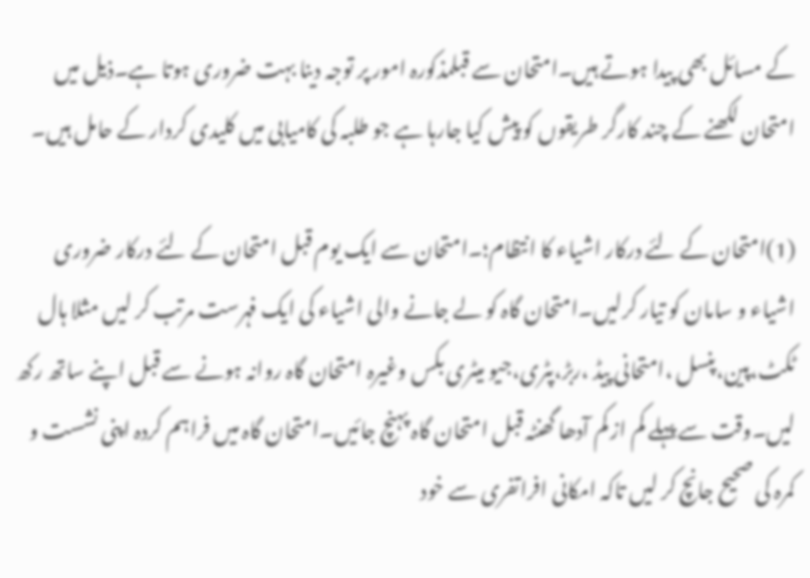کے مسائل بھی پیدا ہوتے ہیں۔امتحان سے قبلمذکورہ امور پر توجہ دینا بہت ضروری ہوتا ہے۔ذیل میں امتحان لکھنے کے چند کارگر طریقوں کو پیش کیا جارہا ہے جو طلبہ کی کامیابی میں کلیدی کردار کے حامل ہیں۔

(1)امتحان کے لئے درکار اشیاء کا انتظام؛۔امتحان سے ایک یوم قبل امتحان کے لئے درکار ضروری اشیاء و سامان کو تیار کرلیں۔امتحان گاہ کو لے جانے والی اشیاء کی ایک فہرست مرتب کر لیں مثلا ہال ٹکٹ،پین،پنسل ،امتحانی پیڈ ،ربڑ،پٹری،جیو میٹری بکس وغیرہ امتحان گاہ روانہ ہونے سے قبل اپنے ساتھ رکھ لیں۔وقت سے پہلے کم از کم آدھا گھنٹہ قبل امتحان گاہ پہنچ جائیں۔امتحان گاہ میں فراہم کردہ اپنی نشست و کمرہ کی صحیح جانچ کر لیں تاکہ امکانی افراتفری سے خود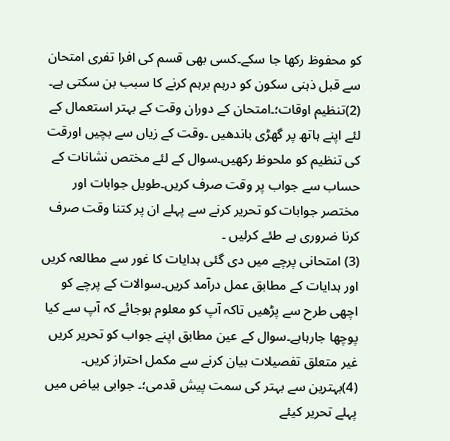کو محفوظ رکھا جا سکے۔کسی بھی قسم کی افرا تفری امتحان سے قبل ذہنی سکون کو درہم برہم کرنے کا سبب بن سکتی ہے۔
(2)تنظیم اوقات؛۔امتحان کے دوران وقت کے بہتر استعمال کے لئے اپنے ہاتھ پر گھڑی باندھیں ۔وقت کے زیاں سے بچیں اورقت کی تنظیم کو ملحوظ رکھیں۔سوال کے لئے مختص نشانات کے حساب سے جواب پر وقت صرف کریں۔طویل جوابات اور مختصر جوابات کو تحریر کرنے سے پہلے ان پر کتنا وقت صرف کرنا ضروری ہے طئے کرلیں ۔
(3) امتحانی پرچے میں دی گئی ہدایات کا غور سے مطالعہ کریں اور ہدایات کے مطابق عمل درآمد کریں۔سوالات کے پرچے کو اچھی طرح سے پڑھیں تاکہ آپ کو معلوم ہوجائے کہ آپ سے کیا پوچھا جارہاہے۔سوال کے عین مطابق اپنے جواب کو تحریر کریں غیر متعلق تفصیلات بیان کرنے سے مکمل احتراز کریں۔
(4)بہترین سے بہتر کی سمت پیش قدمی؛۔ جوابی بیاض میں پہلے تحریر کیئے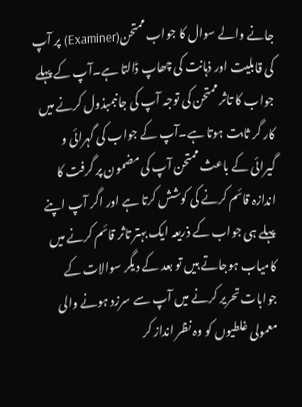جانے والے سوال کا جواب ممتحن(Examiner) پر آپ کی قابلیت اور ذہانت کی چھاپ ڈالتا ہے۔آپ کے پہلے جواب کا تاثر ممتحن کی توجہ آپ کی جانبمبذول کرنے میں کار گر ثابت ہوتا ہے۔آپ کے جواب کی گہرائی و گیرائی کے باعث ممتحن آپ کی مضمون پر گرفت کا اندازہ قائم کرنے کی کوشش کرتا ہے اور اگر آپ اپنے پہلے ہی جواب کے ذریعہ ایک بہتر تاثر قائم کرنے میں کامیاب ہوجاتے ہیں تو بعد کے دیگر سوالات کے جوابات تحریر کرنے میں آپ سے سرزد ہونے والی معمولی غلطیوں کو وہ نظر انداز کر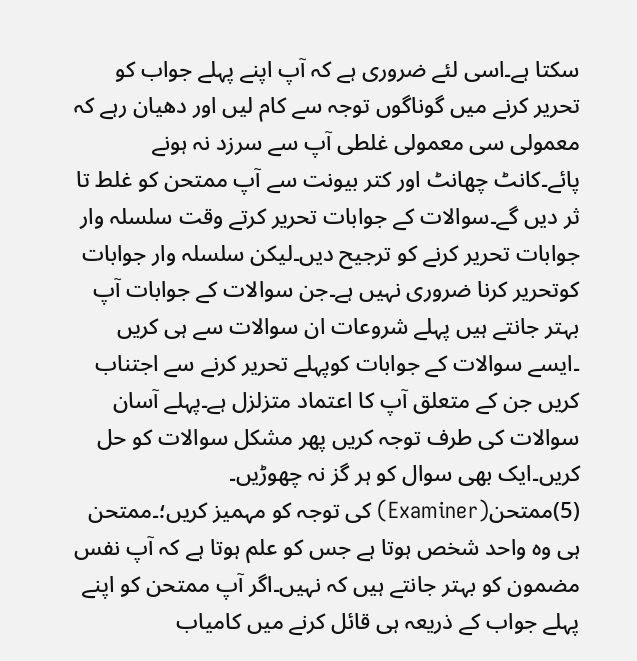سکتا ہے۔اسی لئے ضروری ہے کہ آپ اپنے پہلے جواب کو تحریر کرنے میں گوناگوں توجہ سے کام لیں اور دھیان رہے کہ معمولی سی معمولی غلطی آپ سے سرزد نہ ہونے پائے۔کانٹ چھانٹ اور کتر بیونت سے آپ ممتحن کو غلط تا ثر دیں گے۔سوالات کے جوابات تحریر کرتے وقت سلسلہ وار جوابات تحریر کرنے کو ترجیح دیں۔لیکن سلسلہ وار جوابات کوتحریر کرنا ضروری نہیں ہے۔جن سوالات کے جوابات آپ بہتر جانتے ہیں پہلے شروعات ان سوالات سے ہی کریں ۔ایسے سوالات کے جوابات کوپہلے تحریر کرنے سے اجتناب کریں جن کے متعلق آپ کا اعتماد متزلزل ہے۔پہلے آسان سوالات کی طرف توجہ کریں پھر مشکل سوالات کو حل کریں۔ایک بھی سوال کو ہر گز نہ چھوڑیں۔
(5)ممتحن(Examiner) کی توجہ کو مہمیز کریں؛۔ممتحن ہی وہ واحد شخص ہوتا ہے جس کو علم ہوتا ہے کہ آپ نفس مضمون کو بہتر جانتے ہیں کہ نہیں۔اگر آپ ممتحن کو اپنے پہلے جواب کے ذریعہ ہی قائل کرنے میں کامیاب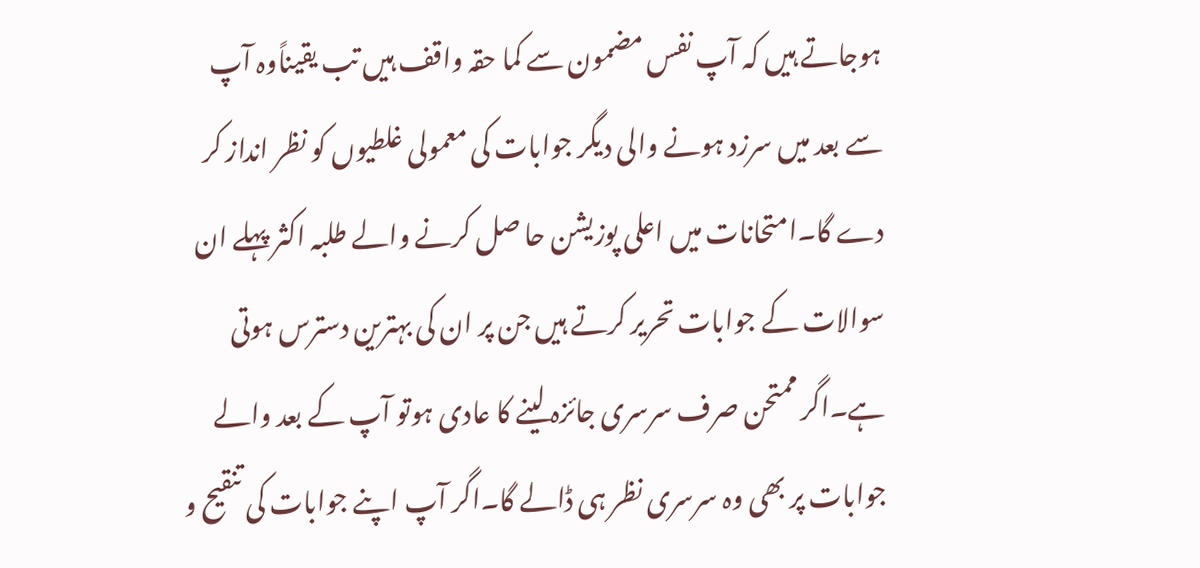ہوجاتے ہیں کہ آپ نفس مضمون سے کما حقہ واقف ہیں تب یقیناًوہ آپ سے بعد میں سرزد ہونے والی دیگر جوابات کی معمولی غلطیوں کو نظر انداز کر دے گا۔امتحانات میں اعلی پوزیشن حا صل کرنے والے طلبہ اکثر پہلے ان سوالات کے جوابات تحریر کرتے ہیں جن پر ان کی بہترین دسترس ہوتی ہے۔اگر ممتحن صرف سرسری جائزہ لینے کا عادی ہوتو آپ کے بعد والے جوابات پر بھی وہ سرسری نظر ہی ڈالے گا۔اگر آپ اپنے جوابات کی تنقیح و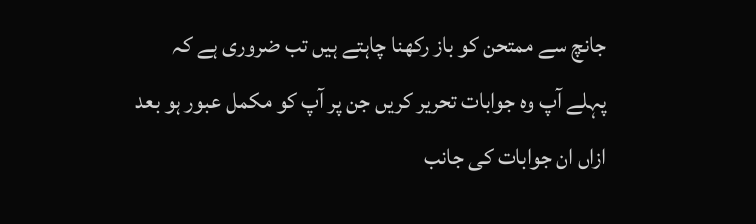جانچ سے ممتحن کو باز رکھنا چاہتے ہیں تب ضروری ہے کہ پہلے آپ وہ جوابات تحریر کریں جن پر آپ کو مکمل عبور ہو بعد ازاں ان جوابات کی جانب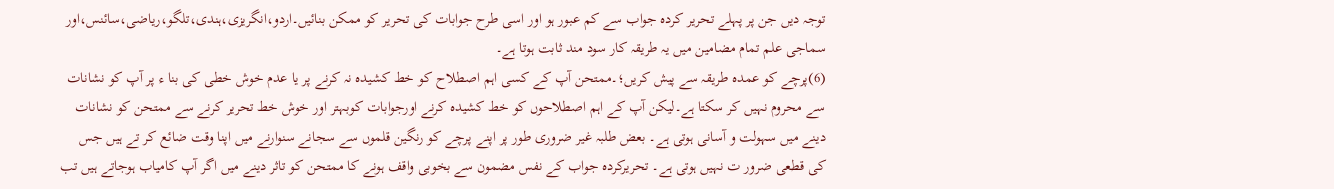توجہ دیں جن پر پہلے تحریر کردہ جواب سے کم عبور ہو اور اسی طرح جوابات کی تحریر کو ممکن بنائیں۔اردو،انگریزی،ہندی،تلگو،ریاضی،سائنس،اور سماجی علم تمام مضامین میں یہ طریقہ کار سود مند ثابت ہوتا ہے۔
(6)پرچے کو عمدہ طریقہ سے پیش کریں؛۔ممتحن آپ کے کسی اہم اصطلاح کو خط کشیدہ نہ کرنے پر یا عدم خوش خطی کی بنا ء پر آپ کو نشانات سے محروم نہیں کر سکتا ہے۔لیکن آپ کے اہم اصطلاحوں کو خط کشیدہ کرنے اورجوابات کوبہتر اور خوش خط تحریر کرنے سے ممتحن کو نشانات دینے میں سہولت و آسانی ہوتی ہے۔ بعض طلبہ غیر ضروری طور پر اپنے پرچے کو رنگین قلموں سے سجانے سنوارنے میں اپنا وقت ضائع کر تے ہیں جس کی قطعی ضرور ت نہیں ہوتی ہے۔ تحریرکردہ جواب کے نفس مضمون سے بخوبی واقف ہونے کا ممتحن کو تاثر دینے میں اگر آپ کامیاب ہوجاتے ہیں تب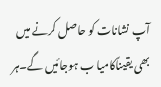آپ نشانات کو حاصل کرنے میں بھی یقیناًکامیا ب ہوجائیں گے۔ہر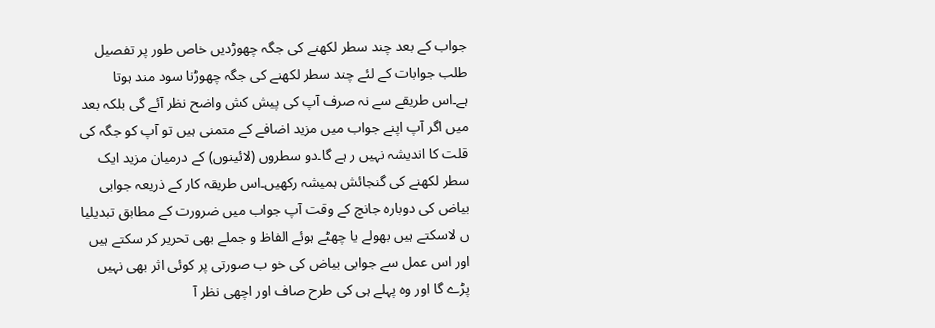جواب کے بعد چند سطر لکھنے کی جگہ چھوڑدیں خاص طور پر تفصیل طلب جوابات کے لئے چند سطر لکھنے کی جگہ چھوڑنا سود مند ہوتا ہے۔اس طریقے سے نہ صرف آپ کی پیش کش واضح نظر آئے گی بلکہ بعد میں اگر آپ اپنے جواب میں مزید اضافے کے متمنی ہیں تو آپ کو جگہ کی قلت کا اندیشہ نہیں ر ہے گا۔دو سطروں (لائینوں) کے درمیان مزید ایک سطر لکھنے کی گنجائش ہمیشہ رکھیں۔اس طریقہ کار کے ذریعہ جوابی بیاض کی دوبارہ جانچ کے وقت آپ جواب میں ضرورت کے مطابق تبدیلیا ں لاسکتے ہیں بھولے یا چھٹے ہوئے الفاظ و جملے بھی تحریر کر سکتے ہیں اور اس عمل سے جوابی بیاض کی خو ب صورتی پر کوئی اثر بھی نہیں پڑے گا اور وہ پہلے ہی کی طرح صاف اور اچھی نظر آ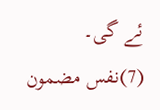ئے گی۔
(7)نفس مضمون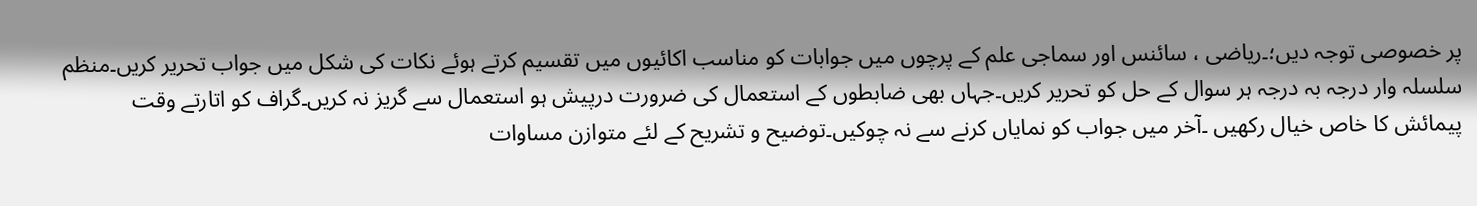پر خصوصی توجہ دیں؛۔ریاضی ، سائنس اور سماجی علم کے پرچوں میں جوابات کو مناسب اکائیوں میں تقسیم کرتے ہوئے نکات کی شکل میں جواب تحریر کریں۔منظم سلسلہ وار درجہ بہ درجہ ہر سوال کے حل کو تحریر کریں۔جہاں بھی ضابطوں کے استعمال کی ضرورت درپیش ہو استعمال سے گریز نہ کریں۔گراف کو اتارتے وقت پیمائش کا خاص خیال رکھیں ۔آخر میں جواب کو نمایاں کرنے سے نہ چوکیں۔توضیح و تشریح کے لئے متوازن مساوات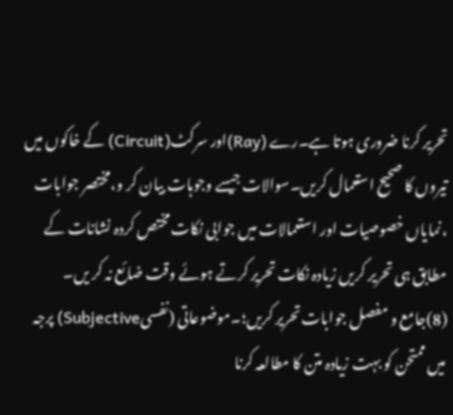تحریر کرنا ضروری ہوتا ہے۔رے (Ray)اور سرکٹ(Circuit) کے خاکوں میں تیروں کا صحیح استعمال کریں۔سوالات جیسے وجوہات بیان کر و،مختصر جوابات ،نمایاں خصوصیات اور استعمالات میں جوابی نکات مختص کردہ نشانات کے مطابق ہی تحریر کریں زیادہ نکات تحریر کرتے ہوئے وقت ضائع نہ کر یں۔
(8)جامع و مفصل جوابات تحریر کریں؛۔موضوعاتی (نفسیSubjective) پرجہ میں ممتحن کو بہت زیادہ متن کا مطالعہ کرنا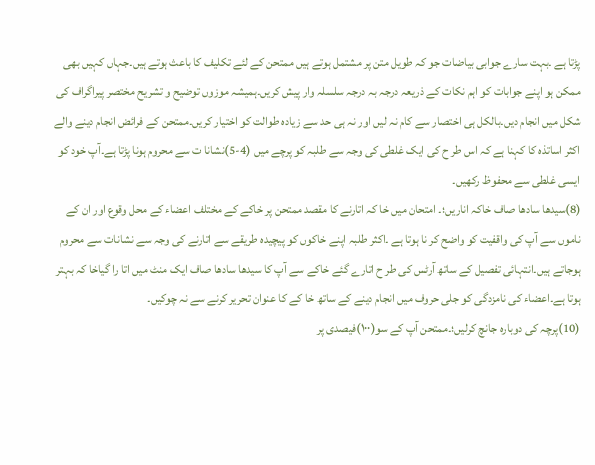پڑتا ہے ۔بہت سارے جوابی بیاضات جو کہ طویل متن پر مشتمل ہوتے ہیں ممتحن کے لئے تکلیف کا باعث ہوتے ہیں۔جہاں کہیں بھی ممکن ہو اپنے جوابات کو اہم نکات کے ذریعہ درجہ بہ درجہ سلسلہ وار پیش کریں۔ہمیشہ موزوں توضیح و تشریح مختصر پیراگراف کی شکل میں انجام دیں۔بالکل ہی اختصار سے کام نہ لیں اور نہ ہی حد سے زیادہ طوالت کو اختیار کریں۔ممتحن کے فرائض انجام دینے والے اکثر اساتذہ کا کہنا ہے کہ اس طر ح کی ایک غلطی کی وجہ سے طلبہ کو پرچے میں (4-5)نشانا ت سے محروم ہونا پڑتا ہے۔آپ خود کو ایسی غلطی سے محفوظ رکھیں۔
(8)سیدھا سادھا صاف خاکہ اناریں؛۔ امتحان میں خا کہ اتارنے کا مقصد ممتحن پر خاکے کے مختلف اعضاء کے محل وقوع اور ان کے ناموں سے آپ کی واقفیت کو واضح کر نا ہوتا ہے ۔اکثر طلبہ اپنے خاکوں کو پیچیدہ طریقے سے اتارنے کی وجہ سے نشانات سے محروم ہوجاتے ہیں۔انتہائی تفصیل کے ساتھ آرٹس کی طر ح اتارے گئے خاکے سے آپ کا سیدھا سادھا صاف ایک منٹ میں اتا را گیاخا کہ بہتر ہوتا ہے۔اعضاء کی نامزدگی کو جلی حروف میں انجام دینے کے ساتھ خا کے کا عنوان تحریر کرنے سے نہ چوکیں۔
(10)پرچہ کی دوبارہ جانچ کرلیں؛۔ممتحن آپ کے سو(۱۰۰)فیصدی پر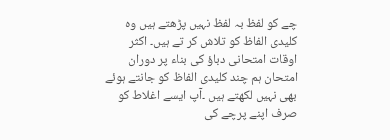چے کو لفظ بہ لفظ نہیں پڑھتے ہیں وہ کلیدی الفاظ کو تلاش کر تے ہیں۔ اکثر اوقات امتحانی دباؤ کی بناء پر دوران امتحان ہم چند کلیدی الفاظ کو جانتے ہوئے بھی نہیں لکھتے ہیں ۔آپ ایسے اغلاط کو صرف اپنے پرچے کی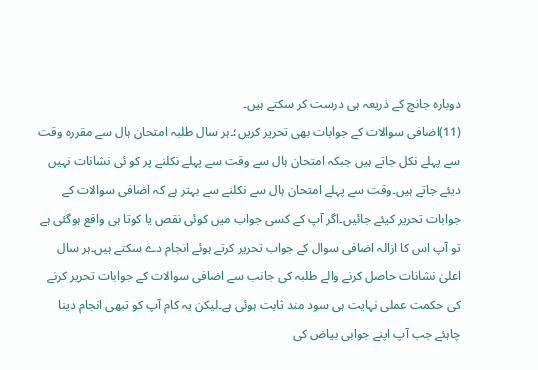دوبارہ جانچ کے ذریعہ ہی درست کر سکتے ہیں۔
(11)اضافی سوالات کے جوابات بھی تحریر کریں؛۔ہر سال طلبہ امتحان ہال سے مقررہ وقت سے پہلے نکل جاتے ہیں جبکہ امتحان ہال سے وقت سے پہلے نکلنے پر کو ئی نشانات نہیں دیئے جاتے ہیں۔وقت سے پہلے امتحان ہال سے نکلنے سے بہتر ہے کہ اضافی سوالات کے جوابات تحریر کیئے جائیں۔اگر آپ کے کسی جواب میں کوئی نقص یا کوتا ہی واقع ہوگئی ہے تو آپ اس کا ازالہ اضافی سوال کے جواب تحریر کرتے ہوئے انجام دے سکتے ہیں۔ہر سال اعلیٰ نشانات حاصل کرنے والے طلبہ کی جانب سے اضافی سوالات کے جوابات تحریر کرنے کی حکمت عملی نہایت ہی سود مند ثابت ہوئی ہے۔لیکن یہ کام آپ کو تبھی انجام دینا چاہئے جب آپ اپنے جوابی بیاض کی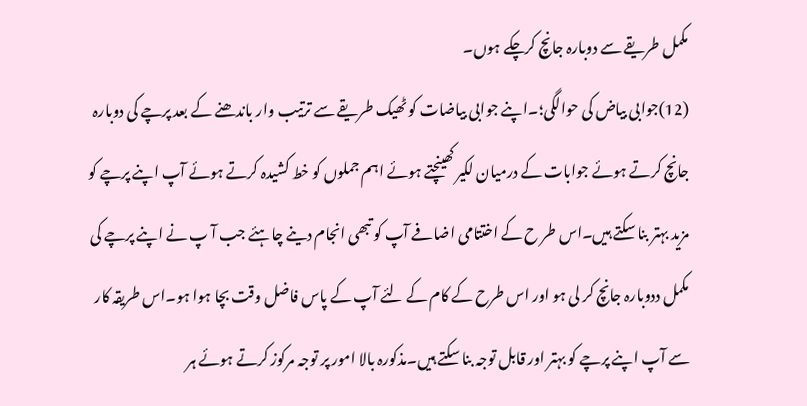مکمل طریقے سے دوبارہ جانچ کرچکے ہوں۔
(12)جوابی بیاض کی حوالگی؛۔اپنے جوابی بیاضات کو ٹھیک طریقے سے ترتیب وار باندھنے کے بعد پرچے کی دوبارہ جانچ کرتے ہوئے جوابات کے درمیان لکیر کھینچتے ہوئے اہم جملوں کو خط کشیدہ کرتے ہوئے آپ اپنے پرچے کو مزید بہتر بنا سکتے ہیں۔اس طر ح کے اختتامی اضافے آپ کو تبھی انجام دینے چاہئے جب آ پ نے اپنے پرچے کی مکمل ددوبارہ جانچ کر لی ہو اور اس طرح کے کام کے لئے آپ کے پاس فاضل وقت بچا ہوا ہو۔اس طریقہ کار سے آپ اپنے پرچے کو بہتر اور قابل توجہ بنا سکتے ہیں۔مذکورہ بالا امور پر توجہ مرکوز کرتے ہوئے ہر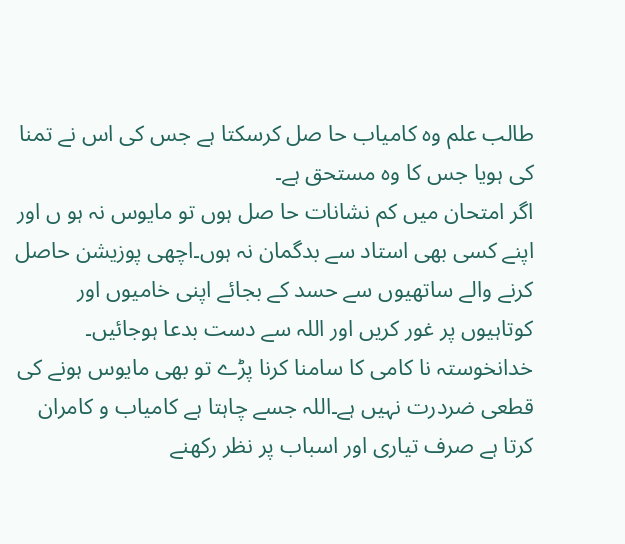طالب علم وہ کامیاب حا صل کرسکتا ہے جس کی اس نے تمنا کی ہویا جس کا وہ مستحق ہے۔
اگر امتحان میں کم نشانات حا صل ہوں تو مایوس نہ ہو ں اور اپنے کسی بھی استاد سے بدگمان نہ ہوں۔اچھی پوزیشن حاصل کرنے والے ساتھیوں سے حسد کے بجائے اپنی خامیوں اور کوتاہیوں پر غور کریں اور اللہ سے دست بدعا ہوجائیں۔ خدانخوستہ نا کامی کا سامنا کرنا پڑے تو بھی مایوس ہونے کی قطعی ضردرت نہیں ہے۔اللہ جسے چاہتا ہے کامیاب و کامران کرتا ہے صرف تیاری اور اسباب پر نظر رکھنے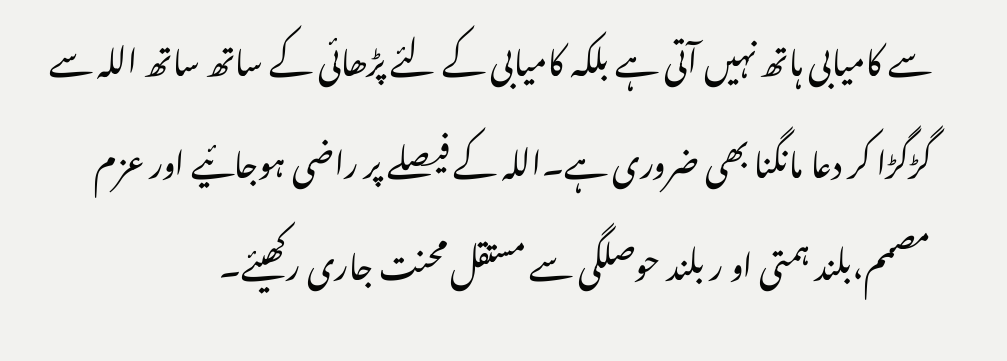سے کامیابی ہاتھ نہیں آتی ہے بلکہ کامیابی کے لئے پڑھائی کے ساتھ ساتھ اللہ سے گڑگڑا کر دعا مانگنا بھی ضروری ہے۔اللہ کے فیصلے پر راضی ہوجائیے اور عزم مصمم،بلند ہمتی او ر بلند حوصلگی سے مستقل محنت جاری رکھیئے۔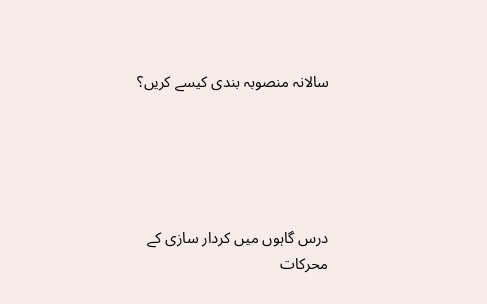سالانہ منصوبہ بندی کیسے کریں؟





درس گاہوں میں کردار سازی کے محرکات